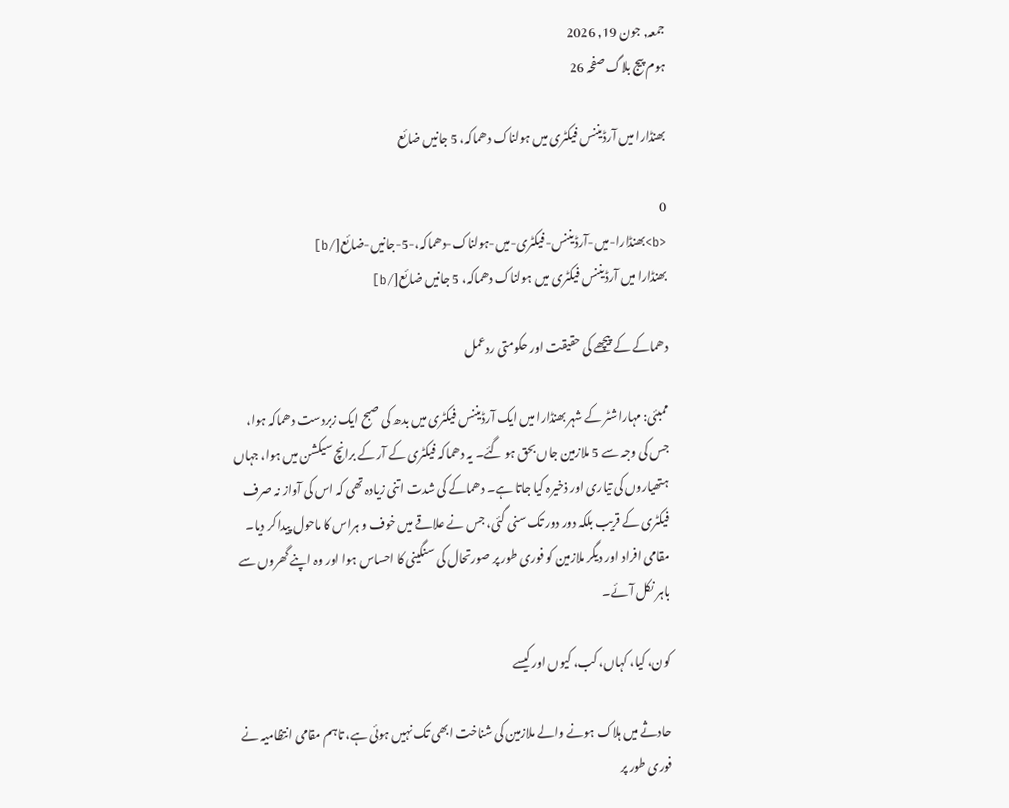جمعہ, جون 19, 2026
ہوم پیج بلاگ صفحہ 26

بھنڈارا میں آرڈیننس فیکٹری میں ہولناک دھماکہ، 5 جانیں ضائع

0
<b>بھنڈارا-میں-آرڈیننس-فیکٹری-میں-ہولناک-دھماکہ،-5-جانیں-ضائع[/b]
بھنڈارا میں آرڈیننس فیکٹری میں ہولناک دھماکہ، 5 جانیں ضائع[/b]

دھماکے کے پیچھے کی حقیقت اور حکومتی ردعمل

ممبئی: مہاراشٹر کے شہر بھنڈارا میں ایک آرڈیننس فیکٹری میں بدھ کی صبح ایک زبردست دھماکہ ہوا، جس کی وجہ سے 5 ملازمین جاں بحق ہو گئے۔ یہ دھماکہ فیکٹری کے آر کے برانچ سیکشن میں ہوا، جہاں ہتھیاروں کی تیاری اور ذخیرہ کیا جاتا ہے۔ دھماکے کی شدت اتنی زیادہ تھی کہ اس کی آواز نہ صرف فیکٹری کے قریب بلکہ دور دور تک سنی گئی، جس نے علاقے میں خوف و ہراس کا ماحول پیدا کر دیا۔ مقامی افراد اور دیگر ملازمین کو فوری طور پر صورتحال کی سنگینی کا احساس ہوا اور وہ اپنے گھروں سے باہر نکل آئے۔

کون، کیا، کہاں، کب، کیوں اور کیسے

حادثے میں ہلاک ہونے والے ملازمین کی شناخت ابھی تک نہیں ہوئی ہے، تاہم مقامی انتظامیہ نے فوری طور پر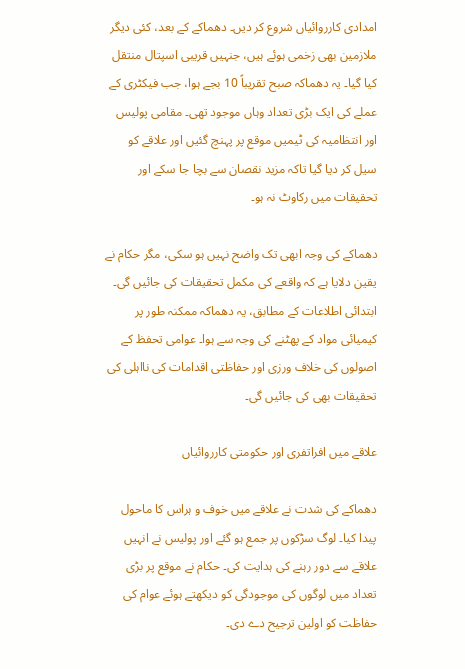امدادی کارروائیاں شروع کر دیں۔ دھماکے کے بعد، کئی دیگر ملازمین بھی زخمی ہوئے ہیں، جنہیں قریبی اسپتال منتقل کیا گیا۔ یہ دھماکہ صبح تقریباً 10 بجے ہوا، جب فیکٹری کے عملے کی ایک بڑی تعداد وہاں موجود تھی۔ مقامی پولیس اور انتظامیہ کی ٹیمیں موقع پر پہنچ گئیں اور علاقے کو سیل کر دیا گیا تاکہ مزید نقصان سے بچا جا سکے اور تحقیقات میں رکاوٹ نہ ہو۔

دھماکے کی وجہ ابھی تک واضح نہیں ہو سکی، مگر حکام نے یقین دلایا ہے کہ واقعے کی مکمل تحقیقات کی جائیں گی۔ ابتدائی اطلاعات کے مطابق، یہ دھماکہ ممکنہ طور پر کیمیائی مواد کے پھٹنے کی وجہ سے ہوا۔ عوامی تحفظ کے اصولوں کی خلاف ورزی اور حفاظتی اقدامات کی نااہلی کی تحقیقات بھی کی جائیں گی۔

علاقے میں افراتفری اور حکومتی کارروائیاں

دھماکے کی شدت نے علاقے میں خوف و ہراس کا ماحول پیدا کیا۔ لوگ سڑکوں پر جمع ہو گئے اور پولیس نے انہیں علاقے سے دور رہنے کی ہدایت کی۔ حکام نے موقع پر بڑی تعداد میں لوگوں کی موجودگی کو دیکھتے ہوئے عوام کی حفاظت کو اولین ترجیح دے دی۔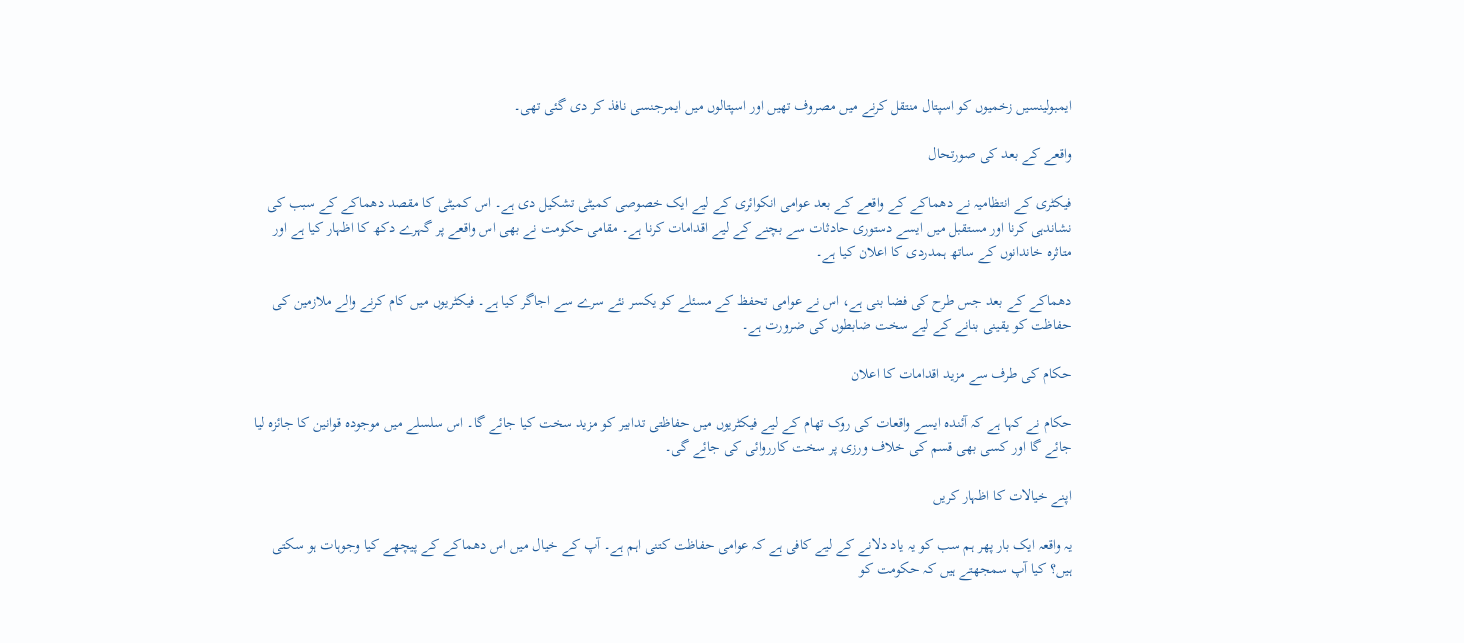ایمبولینسیں زخمیوں کو اسپتال منتقل کرنے میں مصروف تھیں اور اسپتالوں میں ایمرجنسی نافذ کر دی گئی تھی۔

واقعے کے بعد کی صورتحال

فیکٹری کے انتظامیہ نے دھماکے کے واقعے کے بعد عوامی انکوائری کے لیے ایک خصوصی کمیٹی تشکیل دی ہے۔ اس کمیٹی کا مقصد دھماکے کے سبب کی نشاندہی کرنا اور مستقبل میں ایسے دستوری حادثات سے بچنے کے لیے اقدامات کرنا ہے۔ مقامی حکومت نے بھی اس واقعے پر گہرے دکھ کا اظہار کیا ہے اور متاثرہ خاندانوں کے ساتھ ہمدردی کا اعلان کیا ہے۔

دھماکے کے بعد جس طرح کی فضا بنی ہے، اس نے عوامی تحفظ کے مسئلے کو یکسر نئے سرے سے اجاگر کیا ہے۔ فیکٹریوں میں کام کرنے والے ملازمین کی حفاظت کو یقینی بنانے کے لیے سخت ضابطوں کی ضرورت ہے۔

حکام کی طرف سے مزید اقدامات کا اعلان

حکام نے کہا ہے کہ آئندہ ایسے واقعات کی روک تھام کے لیے فیکٹریوں میں حفاظتی تدابیر کو مزید سخت کیا جائے گا۔ اس سلسلے میں موجودہ قوانین کا جائزہ لیا جائے گا اور کسی بھی قسم کی خلاف ورزی پر سخت کارروائی کی جائے گی۔

اپنے خیالات کا اظہار کریں

یہ واقعہ ایک بار پھر ہم سب کو یہ یاد دلانے کے لیے کافی ہے کہ عوامی حفاظت کتنی اہم ہے۔ آپ کے خیال میں اس دھماکے کے پیچھے کیا وجوہات ہو سکتی ہیں؟ کیا آپ سمجھتے ہیں کہ حکومت کو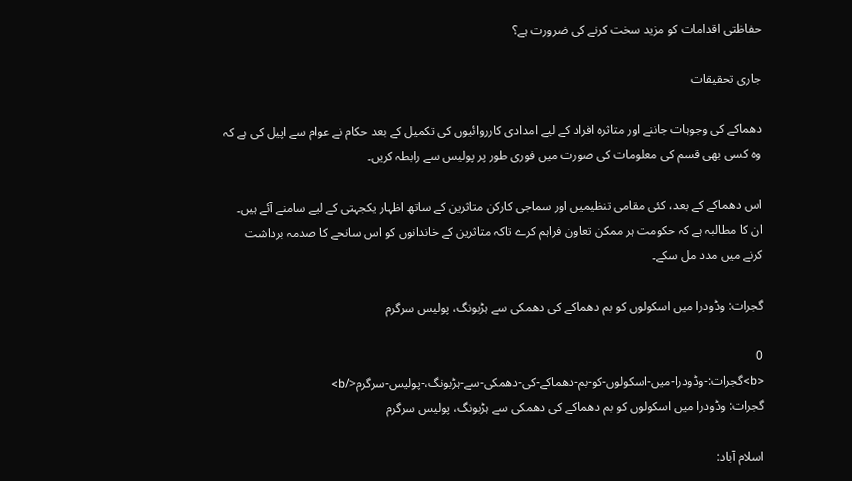حفاظتی اقدامات کو مزید سخت کرنے کی ضرورت ہے؟

جاری تحقیقات

دھماکے کی وجوہات جاننے اور متاثرہ افراد کے لیے امدادی کارروائیوں کی تکمیل کے بعد حکام نے عوام سے اپیل کی ہے کہ وہ کسی بھی قسم کی معلومات کی صورت میں فوری طور پر پولیس سے رابطہ کریں۔

اس دھماکے کے بعد، کئی مقامی تنظیمیں اور سماجی کارکن متاثرین کے ساتھ اظہار یکجہتی کے لیے سامنے آئے ہیں۔ ان کا مطالبہ ہے کہ حکومت ہر ممکن تعاون فراہم کرے تاکہ متاثرین کے خاندانوں کو اس سانحے کا صدمہ برداشت کرنے میں مدد مل سکے۔

گجرات: وڈودرا میں اسکولوں کو بم دھماکے کی دھمکی سے ہڑبونگ، پولیس سرگرم

0
<b>گجرات:-وڈودرا-میں-اسکولوں-کو-بم-دھماکے-کی-دھمکی-سے-ہڑبونگ،-پولیس-سرگرم</b>
گجرات: وڈودرا میں اسکولوں کو بم دھماکے کی دھمکی سے ہڑبونگ، پولیس سرگرم

اسلام آباد: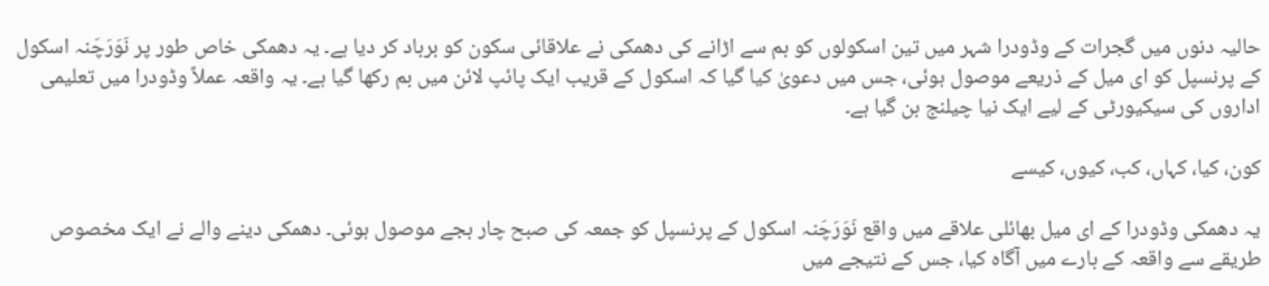حالیہ دنوں میں گجرات کے وڈودرا شہر میں تین اسکولوں کو بم سے اڑانے کی دھمکی نے علاقائی سکون کو برباد کر دیا ہے۔ یہ دھمکی خاص طور پر نَوَرَچَنہ اسکول کے پرنسپل کو ای میل کے ذریعے موصول ہوئی، جس میں دعویٰ کیا گیا کہ اسکول کے قریب ایک پائپ لائن میں بم رکھا گیا ہے۔ یہ واقعہ عملاً وڈودرا میں تعلیمی اداروں کی سیکیورٹی کے لیے ایک نیا چیلنج بن گیا ہے۔

کون، کیا، کہاں، کب، کیوں، کیسے

یہ دھمکی وڈودرا کے ای میل بھائلی علاقے میں واقع نَوَرَچَنہ اسکول کے پرنسپل کو جمعہ کی صبح چار بجے موصول ہوئی۔ دھمکی دینے والے نے ایک مخصوص طریقے سے واقعہ کے بارے میں آگاہ کیا، جس کے نتیجے میں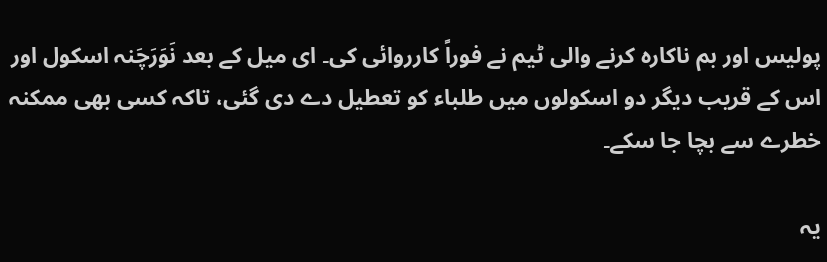پولیس اور بم ناکارہ کرنے والی ٹیم نے فوراً کارروائی کی۔ ای میل کے بعد نَوَرَچَنہ اسکول اور اس کے قریب دیگر دو اسکولوں میں طلباء کو تعطیل دے دی گئی، تاکہ کسی بھی ممکنہ خطرے سے بچا جا سکے۔

یہ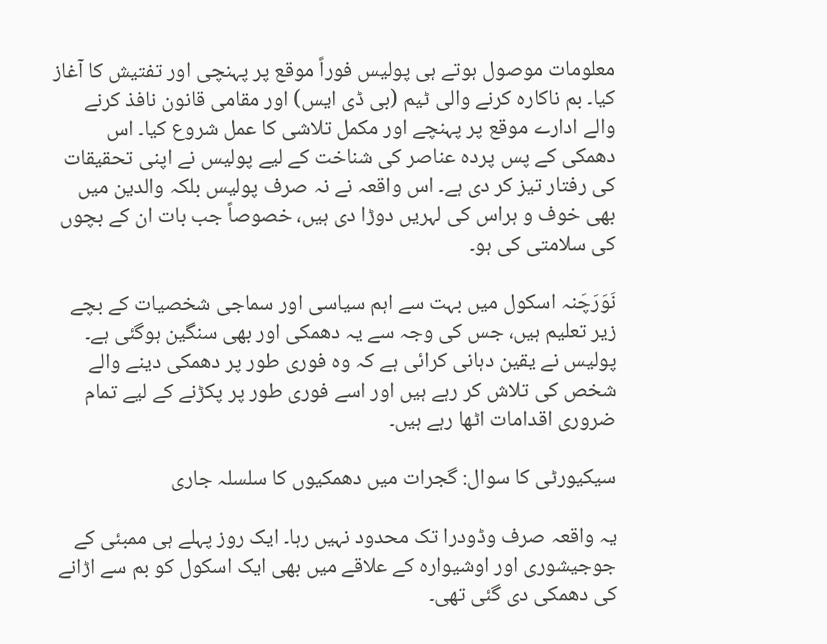معلومات موصول ہوتے ہی پولیس فوراً موقع پر پہنچی اور تفتیش کا آغاز کیا۔ بم ناکارہ کرنے والی ٹیم (بی ڈی ایس) اور مقامی قانون نافذ کرنے والے ادارے موقع پر پہنچے اور مکمل تلاشی کا عمل شروع کیا۔ اس دھمکی کے پس پردہ عناصر کی شناخت کے لیے پولیس نے اپنی تحقیقات کی رفتار تیز کر دی ہے۔ اس واقعہ نے نہ صرف پولیس بلکہ والدین میں بھی خوف و ہراس کی لہریں دوڑا دی ہیں، خصوصاً جب بات ان کے بچوں کی سلامتی کی ہو۔

نَوَرَچَنہ اسکول میں بہت سے اہم سیاسی اور سماجی شخصیات کے بچے زیر تعلیم ہیں، جس کی وجہ سے یہ دھمکی اور بھی سنگین ہوگئی ہے۔ پولیس نے یقین دہانی کرائی ہے کہ وہ فوری طور پر دھمکی دینے والے شخص کی تلاش کر رہے ہیں اور اسے فوری طور پر پکڑنے کے لیے تمام ضروری اقدامات اٹھا رہے ہیں۔

سیکیورٹی کا سوال: گجرات میں دھمکیوں کا سلسلہ جاری

یہ واقعہ صرف وڈودرا تک محدود نہیں رہا۔ ایک روز پہلے ہی ممبئی کے جوجیشوری اور اوشیوارہ کے علاقے میں بھی ایک اسکول کو بم سے اڑانے کی دھمکی دی گئی تھی۔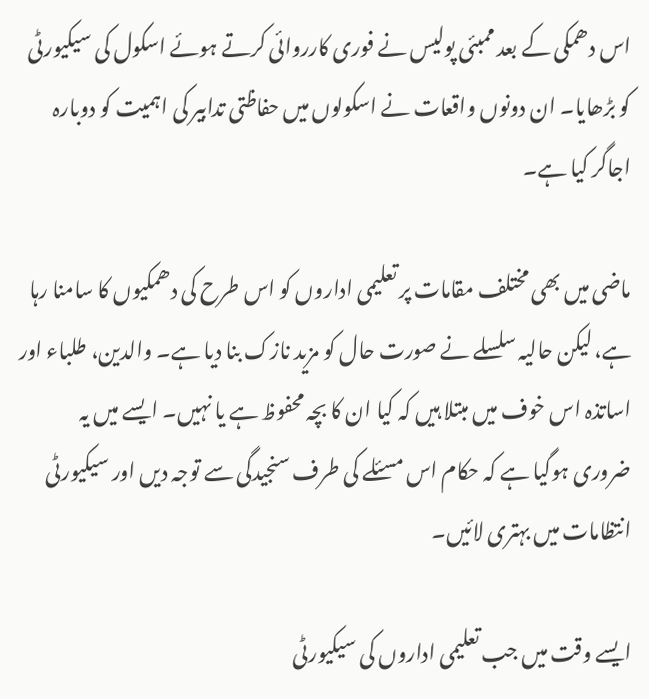اس دھمکی کے بعد ممبئی پولیس نے فوری کارروائی کرتے ہوئے اسکول کی سیکیورٹی کو بڑھایا۔ ان دونوں واقعات نے اسکولوں میں حفاظتی تدابیر کی اہمیت کو دوبارہ اجاگر کیا ہے۔

ماضی میں بھی مختلف مقامات پر تعلیمی اداروں کو اس طرح کی دھمکیوں کا سامنا رہا ہے، لیکن حالیہ سلسلے نے صورت حال کو مزید نازک بنا دیا ہے۔ والدین، طلباء اور اساتذہ اس خوف میں مبتلا ہیں کہ کیا ان کا بچہ محفوظ ہے یا نہیں۔ ایسے میں یہ ضروری ہوگیا ہے کہ حکام اس مسئلے کی طرف سنجیدگی سے توجہ دیں اور سیکیورٹی انتظامات میں بہتری لائیں۔

ایسے وقت میں جب تعلیمی اداروں کی سیکیورٹی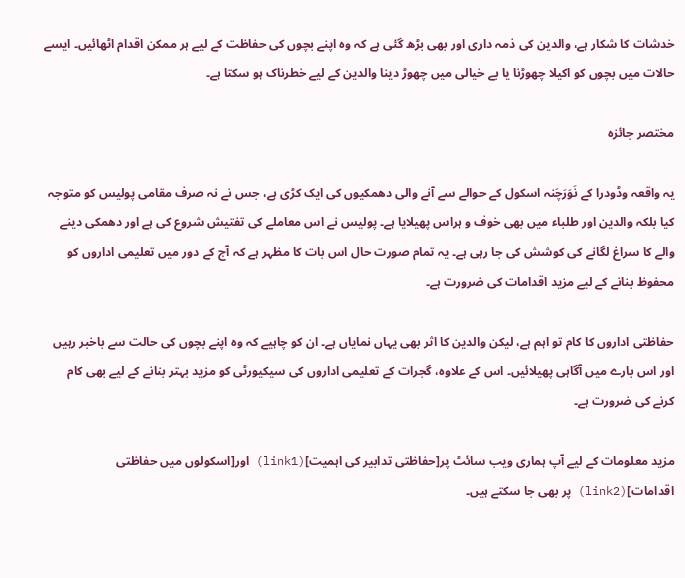خدشات کا شکار ہے، والدین کی ذمہ داری اور بھی بڑھ گئی ہے کہ وہ اپنے بچوں کی حفاظت کے لیے ہر ممکن اقدام اٹھائیں۔ ایسے حالات میں بچوں کو اکیلا چھوڑنا یا بے خیالی میں چھوڑ دینا والدین کے لیے خطرناک ہو سکتا ہے۔

مختصر جائزہ

یہ واقعہ وڈودرا کے نَوَرَچَنہ اسکول کے حوالے سے آنے والی دھمکیوں کی ایک کڑی ہے، جس نے نہ صرف مقامی پولیس کو متوجہ کیا بلکہ والدین اور طلباء میں بھی خوف و ہراس پھیلایا ہے۔ پولیس نے اس معاملے کی تفتیش شروع کی ہے اور دھمکی دینے والے کا سراغ لگانے کی کوشش کی جا رہی ہے۔ یہ تمام صورت حال اس بات کا مظہر ہے کہ آج کے دور میں تعلیمی اداروں کو محفوظ بنانے کے لیے مزید اقدامات کی ضرورت ہے۔

حفاظتی اداروں کا کام تو اہم ہے، لیکن والدین کا اثر بھی یہاں نمایاں ہے۔ ان کو چاہیے کہ وہ اپنے بچوں کی حالت سے باخبر رہیں اور اس بارے میں آگاہی پھیلائیں۔ اس کے علاوہ، گجرات کے تعلیمی اداروں کی سیکیورٹی کو مزید بہتر بنانے کے لیے بھی کام کرنے کی ضرورت ہے۔

مزید معلومات کے لیے آپ ہماری ویب سائٹ پر[حفاظتی تدابیر کی اہمیت](link1) اور[اسکولوں میں حفاظتی اقدامات](link2) پر بھی جا سکتے ہیں۔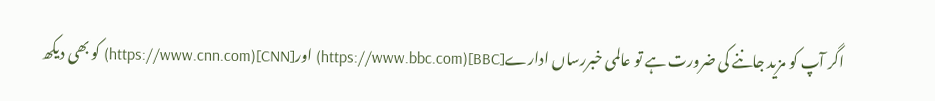اگر آپ کو مزید جاننے کی ضرورت ہے تو عالمی خبررساں ادارے[BBC](https://www.bbc.com) اور[CNN](https://www.cnn.com) کو بھی دیکھ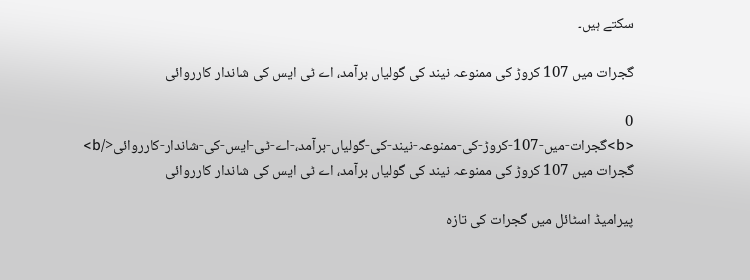سکتے ہیں۔

گجرات میں 107 کروڑ کی ممنوعہ نیند کی گولیاں برآمد، اے ٹی ایس کی شاندار کارروائی

0
<b>گجرات-میں-107-کروڑ-کی-ممنوعہ-نیند-کی-گولیاں-برآمد،-اے-ٹی-ایس-کی-شاندار-کارروائی</b>
گجرات میں 107 کروڑ کی ممنوعہ نیند کی گولیاں برآمد، اے ٹی ایس کی شاندار کارروائی

پیرامیڈ اسٹائل میں گجرات کی تازہ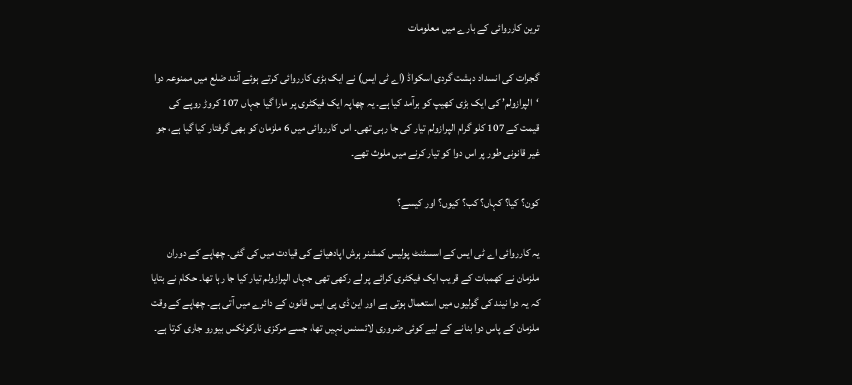ترین کارروائی کے بارے میں معلومات

گجرات کی انسداد دہشت گردی اسکواڈ (اے ٹی ایس) نے ایک بڑی کارروائی کرتے ہوئے آنند ضلع میں ممنوعہ دوا ‘الپرازولم’ کی ایک بڑی کھیپ کو برآمد کیا ہے۔ یہ چھاپہ ایک فیکٹری پر مارا گیا جہاں 107 کروڑ روپے کی قیمت کے 107 کلو گرام الپرازولم تیار کی جا رہی تھی۔ اس کارروائی میں 6 ملزمان کو بھی گرفتار کیا گیا ہے، جو غیر قانونی طور پر اس دوا کو تیار کرنے میں ملوث تھے۔

کون؟ کیا؟ کہاں؟ کب؟ کیوں؟ اور کیسے؟

یہ کارروائی اے ٹی ایس کے اسسٹنٹ پولیس کمشنر ہرش اپادھیائے کی قیادت میں کی گئی۔ چھاپے کے دوران ملزمان نے کھمبات کے قریب ایک فیکٹری کرائے پر لے رکھی تھی جہاں الپرازولم تیار کیا جا رہا تھا۔ حکام نے بتایا کہ یہ دوا نیند کی گولیوں میں استعمال ہوتی ہے اور این ڈی پی ایس قانون کے دائرے میں آتی ہے۔ چھاپے کے وقت ملزمان کے پاس دوا بنانے کے لیے کوئی ضروری لائسنس نہیں تھا، جسے مرکزی نارکوٹکس بیورو جاری کرتا ہے۔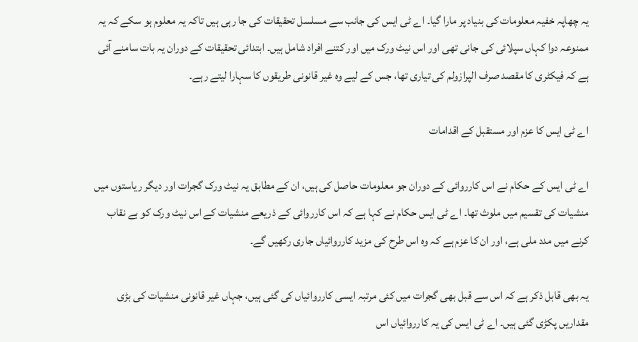یہ چھاپہ خفیہ معلومات کی بنیاد پر مارا گیا۔ اے ٹی ایس کی جانب سے مسلسل تحقیقات کی جا رہی ہیں تاکہ یہ معلوم ہو سکے کہ یہ ممنوعہ دوا کہاں سپلائی کی جانی تھی اور اس نیٹ ورک میں اور کتنے افراد شامل ہیں۔ ابتدائی تحقیقات کے دوران یہ بات سامنے آئی ہے کہ فیکٹری کا مقصد صرف الپرازولم کی تیاری تھا، جس کے لیے وہ غیر قانونی طریقوں کا سہارا لیتے رہے۔

اے ٹی ایس کا عزم اور مستقبل کے اقدامات

اے ٹی ایس کے حکام نے اس کارروائی کے دوران جو معلومات حاصل کی ہیں، ان کے مطابق یہ نیٹ ورک گجرات اور دیگر ریاستوں میں منشیات کی تقسیم میں ملوث تھا۔ اے ٹی ایس حکام نے کہا ہے کہ اس کارروائی کے ذریعے منشیات کے اس نیٹ ورک کو بے نقاب کرنے میں مدد ملی ہے، اور ان کا عزم ہے کہ وہ اس طرح کی مزید کارروائیاں جاری رکھیں گے۔

یہ بھی قابل ذکر ہے کہ اس سے قبل بھی گجرات میں کئی مرتبہ ایسی کارروائیاں کی گئی ہیں، جہاں غیر قانونی منشیات کی بڑی مقداریں پکڑی گئی ہیں۔ اے ٹی ایس کی یہ کارروائیاں اس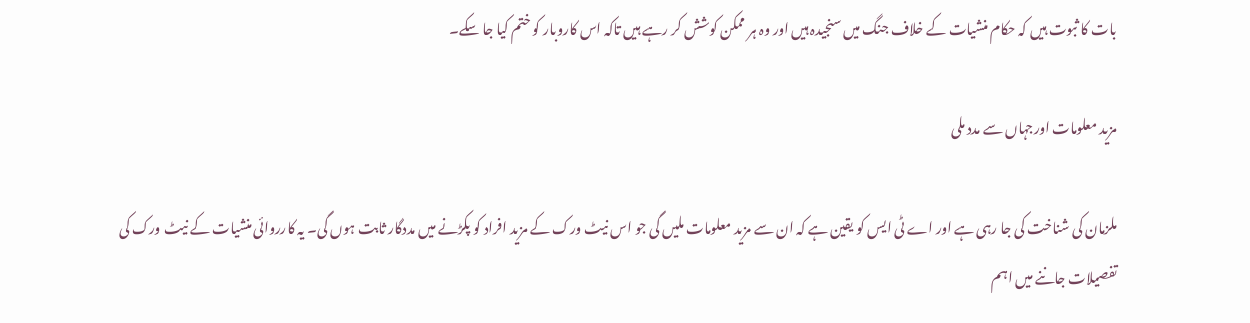بات کا ثبوت ہیں کہ حکام منشیات کے خلاف جنگ میں سنجیدہ ہیں اور وہ ہر ممکن کوشش کر رہے ہیں تاکہ اس کاروبار کو ختم کیا جا سکے۔

مزید معلومات اورجہاں سے مدد ملی

ملزمان کی شناخت کی جا رہی ہے اور اے ٹی ایس کو یقین ہے کہ ان سے مزید معلومات ملیں گی جو اس نیٹ ورک کے مزید افراد کو پکڑنے میں مددگار ثابت ہوں گی۔ یہ کارروائی منشیات کے نیٹ ورک کی تفصیلات جاننے میں اہم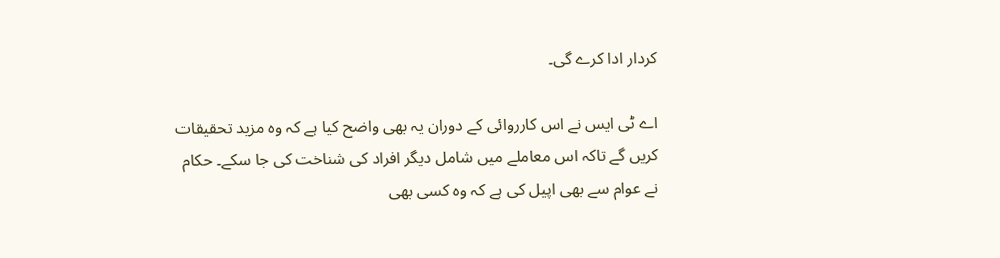کردار ادا کرے گی۔

اے ٹی ایس نے اس کارروائی کے دوران یہ بھی واضح کیا ہے کہ وہ مزید تحقیقات کریں گے تاکہ اس معاملے میں شامل دیگر افراد کی شناخت کی جا سکے۔ حکام نے عوام سے بھی اپیل کی ہے کہ وہ کسی بھی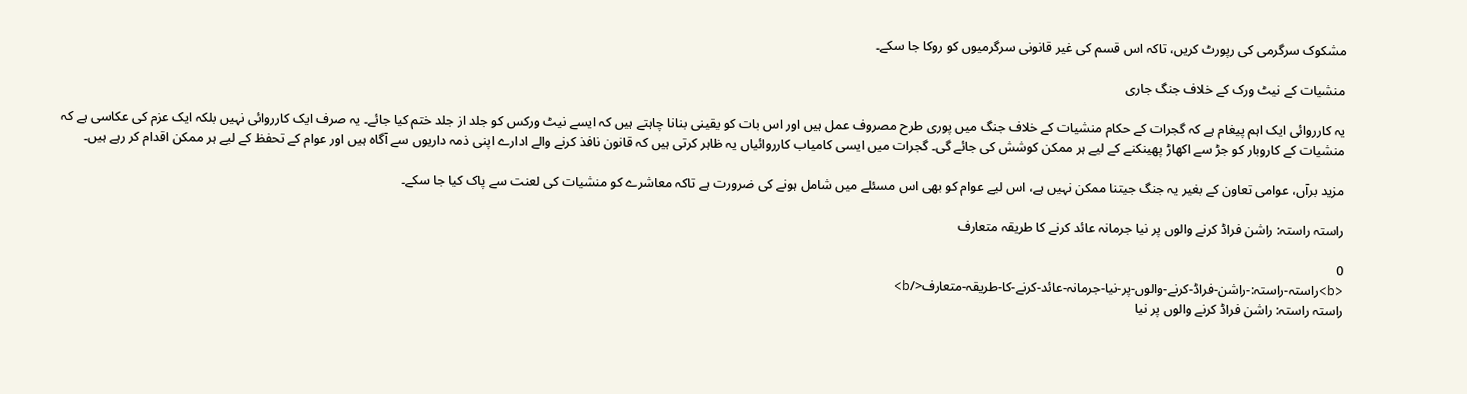مشکوک سرگرمی کی رپورٹ کریں، تاکہ اس قسم کی غیر قانونی سرگرمیوں کو روکا جا سکے۔

منشیات کے نیٹ ورک کے خلاف جنگ جاری

یہ کارروائی ایک اہم پیغام ہے کہ گجرات کے حکام منشیات کے خلاف جنگ میں پوری طرح مصروف عمل ہیں اور اس بات کو یقینی بنانا چاہتے ہیں کہ ایسے نیٹ ورکس کو جلد از جلد ختم کیا جائے۔ یہ صرف ایک کارروائی نہیں بلکہ ایک عزم کی عکاسی ہے کہ منشیات کے کاروبار کو جڑ سے اکھاڑ پھینکنے کے لیے ہر ممکن کوشش کی جائے گی۔ گجرات میں ایسی کامیاب کارروائیاں یہ ظاہر کرتی ہیں کہ قانون نافذ کرنے والے ادارے اپنی ذمہ داریوں سے آگاہ ہیں اور عوام کے تحفظ کے لیے ہر ممکن اقدام کر رہے ہیں۔

مزید برآں، عوامی تعاون کے بغیر یہ جنگ جیتنا ممکن نہیں ہے، اس لیے عوام کو بھی اس مسئلے میں شامل ہونے کی ضرورت ہے تاکہ معاشرے کو منشیات کی لعنت سے پاک کیا جا سکے۔

راستہ راستہ: راشن فراڈ کرنے والوں پر نیا جرمانہ عائد کرنے کا طریقہ متعارف

0
<b>راستہ-راستہ:-راشن-فراڈ-کرنے-والوں-پر-نیا-جرمانہ-عائد-کرنے-کا-طریقہ-متعارف</b>
راستہ راستہ: راشن فراڈ کرنے والوں پر نیا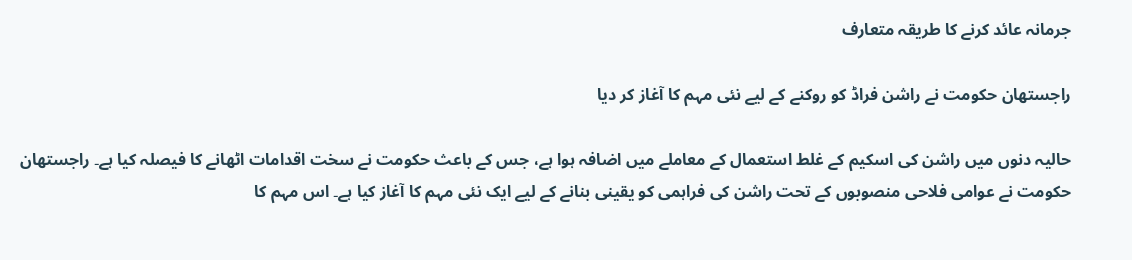جرمانہ عائد کرنے کا طریقہ متعارف

راجستھان حکومت نے راشن فراڈ کو روکنے کے لیے نئی مہم کا آغاز کر دیا

حالیہ دنوں میں راشن کی اسکیم کے غلط استعمال کے معاملے میں اضافہ ہوا ہے، جس کے باعث حکومت نے سخت اقدامات اٹھانے کا فیصلہ کیا ہے۔ راجستھان حکومت نے عوامی فلاحی منصوبوں کے تحت راشن کی فراہمی کو یقینی بنانے کے لیے ایک نئی مہم کا آغاز کیا ہے۔ اس مہم کا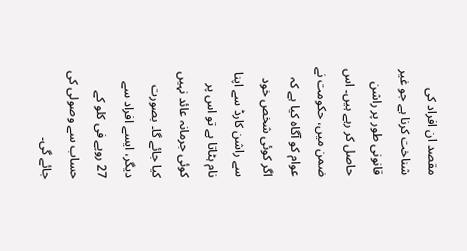مقصد ان افراد کی شناخت کرنا ہے جو غیر قانونی طور پر راشن حاصل کر رہے ہیں۔ اس ضمن میں، حکومت نے عوام کو آگاہ کیا ہے کہ اگر کوئی شخص خود سے راشن کارڈ سے اپنا نام ہٹاتا ہے تو اس پر کوئی جرمانہ عائد نہیں کیا جائے گا۔ بصورت دیگر، ایسے افراد سے 27 روپے فی کلو کے حساب سے وصولی کی جائے گی۔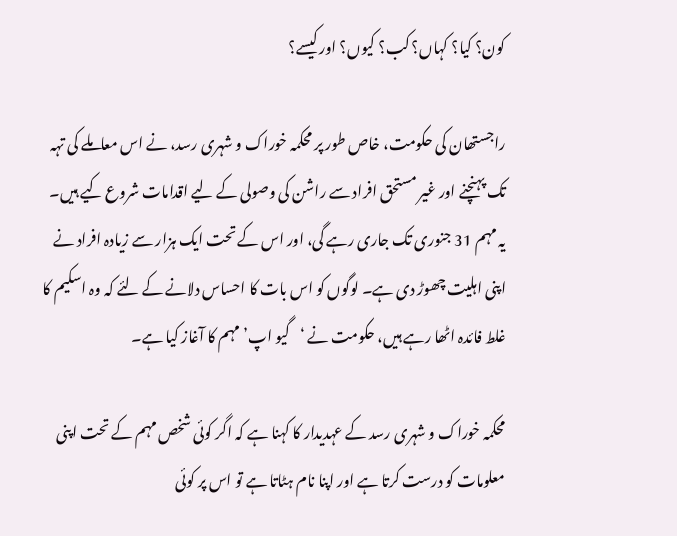کون؟ کیا؟ کہاں؟ کب؟ کیوں؟ اور کیسے؟

راجستھان کی حکومت، خاص طور پر محکمہ خوراک و شہری رسد، نے اس معاملے کی تہہ تک پہنچنے اور غیر مستحق افراد سے راشن کی وصولی کے لیے اقدامات شروع کیے ہیں۔ یہ مہم 31 جنوری تک جاری رہے گی، اور اس کے تحت ایک ہزار سے زیادہ افراد نے اپنی اہلیت چھوڑ دی ہے۔ لوگوں کو اس بات کا احساس دلانے کے لئے کہ وہ اسکیم کا غلط فائدہ اٹھا رہے ہیں، حکومت نے ‘گیو اپ’ مہم کا آغاز کیا ہے۔

محکمہ خوراک و شہری رسد کے عہدیدار کا کہنا ہے کہ اگر کوئی شخص مہم کے تحت اپنی معلومات کو درست کرتا ہے اور اپنا نام ہٹاتا ہے تو اس پر کوئی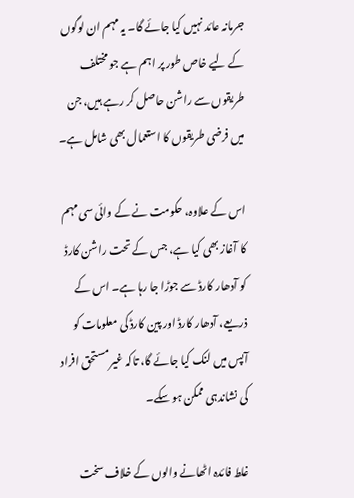جرمانہ عائد نہیں کیا جائے گا۔ یہ مہم ان لوگوں کے لیے خاص طور پر اہم ہے جو مختلف طریقوں سے راشن حاصل کر رہے ہیں، جن میں فرضی طریقوں کا استعمال بھی شامل ہے۔

اس کے علاوہ، حکومت نے کے وائی سی مہم کا آغاز بھی کیا ہے، جس کے تحت راشن کارڈ کو آدھار کارڈ سے جوڑا جا رہا ہے۔ اس کے ذریعے، آدھار کارڈ اور پین کارڈ کی معلومات کو آپس میں لنک کیا جائے گا، تاکہ غیر مستحق افراد کی نشاندہی ممکن ہو سکے۔

غلط فائدہ اٹھانے والوں کے خلاف سخت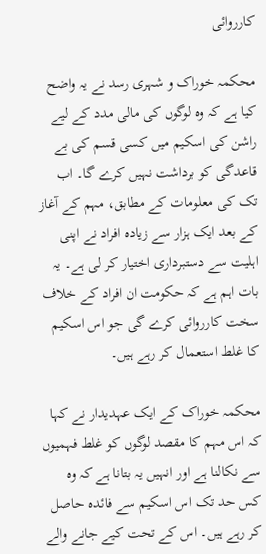کارروائی

محکمہ خوراک و شہری رسد نے یہ واضح کیا ہے کہ وہ لوگوں کی مالی مدد کے لیے راشن کی اسکیم میں کسی قسم کی بے قاعدگی کو برداشت نہیں کرے گا۔ اب تک کی معلومات کے مطابق، مہم کے آغاز کے بعد ایک ہزار سے زیادہ افراد نے اپنی اہلیت سے دستبرداری اختیار کر لی ہے۔ یہ بات اہم ہے کہ حکومت ان افراد کے خلاف سخت کارروائی کرے گی جو اس اسکیم کا غلط استعمال کر رہے ہیں۔

محکمہ خوراک کے ایک عہدیدار نے کہا کہ اس مہم کا مقصد لوگوں کو غلط فہمیوں سے نکالنا ہے اور انہیں یہ بتانا ہے کہ وہ کس حد تک اس اسکیم سے فائدہ حاصل کر رہے ہیں۔ اس کے تحت کیے جانے والے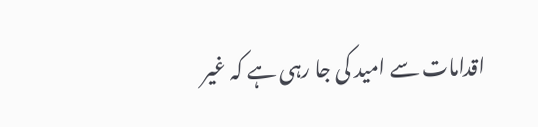اقدامات سے امید کی جا رہی ہے کہ غیر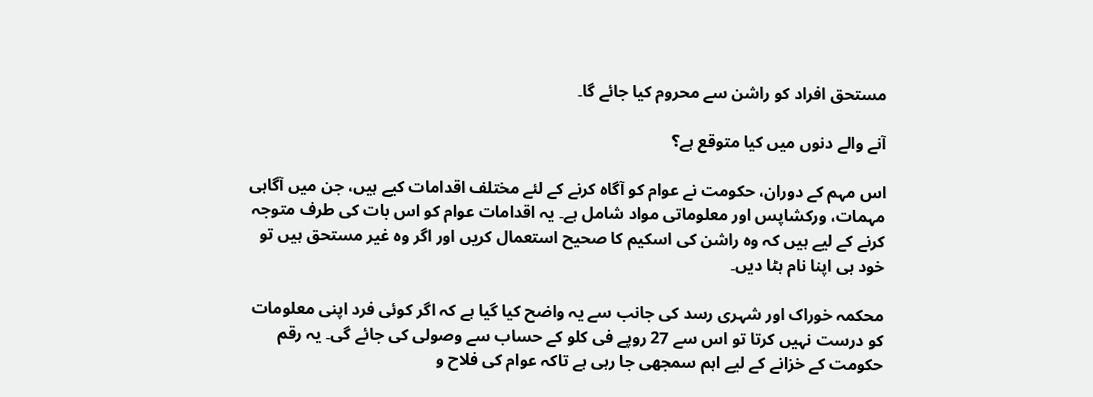مستحق افراد کو راشن سے محروم کیا جائے گا۔

آنے والے دنوں میں کیا متوقع ہے؟

اس مہم کے دوران، حکومت نے عوام کو آگاہ کرنے کے لئے مختلف اقدامات کیے ہیں، جن میں آگاہی مہمات، ورکشاپس اور معلوماتی مواد شامل ہے۔ یہ اقدامات عوام کو اس بات کی طرف متوجہ کرنے کے لیے ہیں کہ وہ راشن کی اسکیم کا صحیح استعمال کریں اور اگر وہ غیر مستحق ہیں تو خود ہی اپنا نام ہٹا دیں۔

محکمہ خوراک اور شہری رسد کی جانب سے یہ واضح کیا گیا ہے کہ اگر کوئی فرد اپنی معلومات کو درست نہیں کرتا تو اس سے 27 روپے فی کلو کے حساب سے وصولی کی جائے گی۔ یہ رقم حکومت کے خزانے کے لیے اہم سمجھی جا رہی ہے تاکہ عوام کی فلاح و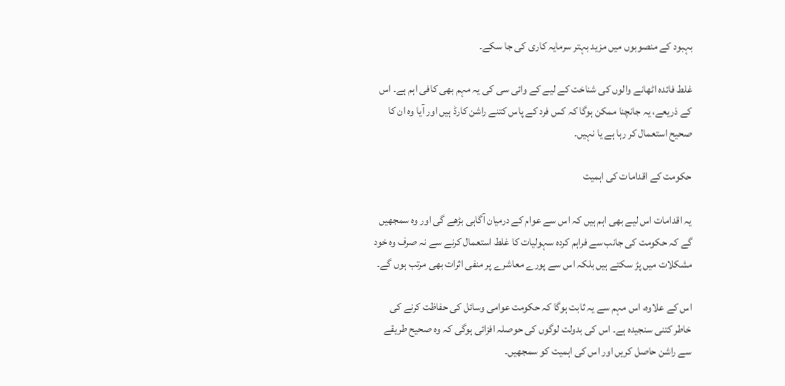بہبود کے منصوبوں میں مزید بہتر سرمایہ کاری کی جا سکے۔

غلط فائدہ اٹھانے والوں کی شناخت کے لیے کے وائی سی کی یہ مہم بھی کافی اہم ہے۔ اس کے ذریعے، یہ جانچنا ممکن ہوگا کہ کس فرد کے پاس کتنے راشن کارڈ ہیں اور آیا وہ ان کا صحیح استعمال کر رہا ہے یا نہیں۔

حکومت کے اقدامات کی اہمیت

یہ اقدامات اس لیے بھی اہم ہیں کہ اس سے عوام کے درمیان آگاہی بڑھے گی اور وہ سمجھیں گے کہ حکومت کی جانب سے فراہم کردہ سہولیات کا غلط استعمال کرنے سے نہ صرف وہ خود مشکلات میں پڑ سکتے ہیں بلکہ اس سے پورے معاشرے پر منفی اثرات بھی مرتب ہوں گے۔

اس کے علاوہ، اس مہم سے یہ ثابت ہوگا کہ حکومت عوامی وسائل کی حفاظت کرنے کی خاطر کتنی سنجیدہ ہے۔ اس کی بدولت لوگوں کی حوصلہ افزائی ہوگی کہ وہ صحیح طریقے سے راشن حاصل کریں اور اس کی اہمیت کو سمجھیں۔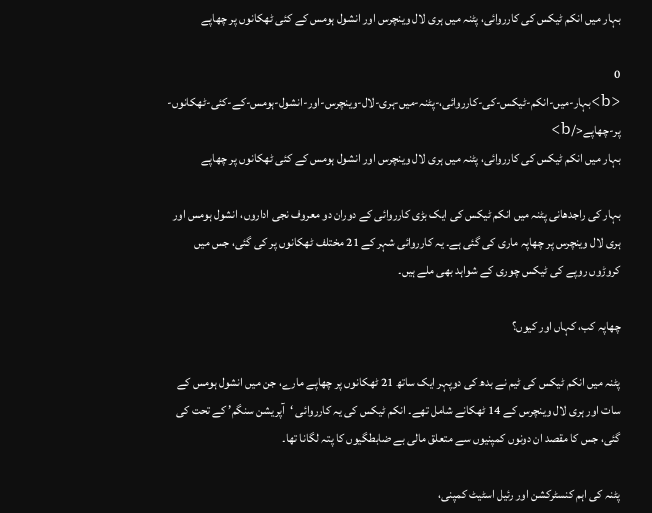بہار میں انکم ٹیکس کی کارروائی، پٹنہ میں ہری لال وینچرس اور انشول ہومس کے کئی ٹھکانوں پر چھاپے

0
<b>بہار-میں-انکم-ٹیکس-کی-کارروائی،-پٹنہ-میں-ہری-لال-وینچرس-اور-انشول-ہومس-کے-کئی-ٹھکانوں-پر-چھاپے</b>
بہار میں انکم ٹیکس کی کارروائی، پٹنہ میں ہری لال وینچرس اور انشول ہومس کے کئی ٹھکانوں پر چھاپے

بہار کی راجدھانی پٹنہ میں انکم ٹیکس کی ایک بڑی کارروائی کے دوران دو معروف نجی اداروں، انشول ہومس اور ہری لال وینچرس پر چھاپہ ماری کی گئی ہے۔ یہ کارروائی شہر کے 21 مختلف ٹھکانوں پر کی گئی، جس میں کروڑوں روپے کی ٹیکس چوری کے شواہد بھی ملے ہیں۔

چھاپہ کب، کہاں اور کیوں؟

پٹنہ میں انکم ٹیکس کی ٹیم نے بدھ کی دوپہر ایک ساتھ 21 ٹھکانوں پر چھاپے مارے، جن میں انشول ہومس کے سات اور ہری لال وینچرس کے 14 ٹھکانے شامل تھے۔ انکم ٹیکس کی یہ کارروائی ‘آپریشن سنگم’ کے تحت کی گئی، جس کا مقصد ان دونوں کمپنیوں سے متعلق مالی بے ضابطگیوں کا پتہ لگانا تھا۔

پٹنہ کی اہم کنسٹرکشن اور رئیل اسٹیٹ کمپنی،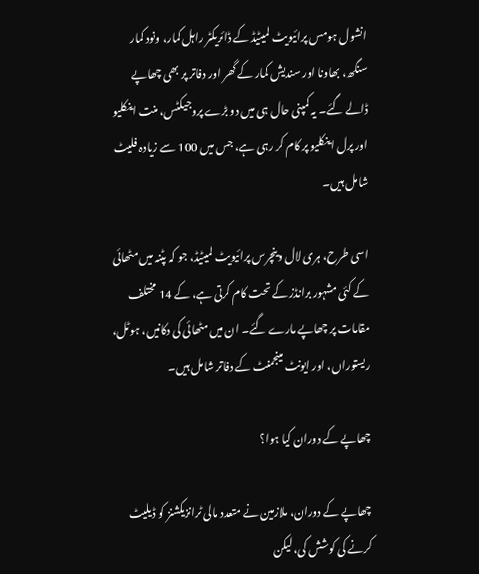انشول ہومس پرائیویٹ لمیٹیڈ کے ڈائریکٹر راہل کمار، ونود کمار سنگھ، بھاونا اور سندیش کمار کے گھر اور دفاتر پر بھی چھاپے ڈالے گئے۔ یہ کمپنی حال ہی میں دو بڑے پروجیکٹس، منت اینکلیو اور پرل اینکلیو پر کام کر رہی ہے، جس میں 100 سے زیادہ فلیٹ شامل ہیں۔

اسی طرح، ہری لال وینچرس پرائیویٹ لمیٹیڈ، جو کہ پٹنہ میں مٹھائی کے کئی مشہور برانڈز کے تحت کام کرتی ہے، کے 14 مختلف مقامات پر چھاپے مارے گئے۔ ان میں مٹھائی کی دکانیں، ہوٹل، ریستوراں، اور ایونٹ مینجمنٹ کے دفاتر شامل ہیں۔

چھاپے کے دوران کیا ہوا؟

چھاپے کے دوران، ملازمین نے متعدد مالی ٹرانزیکشنز کو ڈیلیٹ کرنے کی کوشش کی، لیکن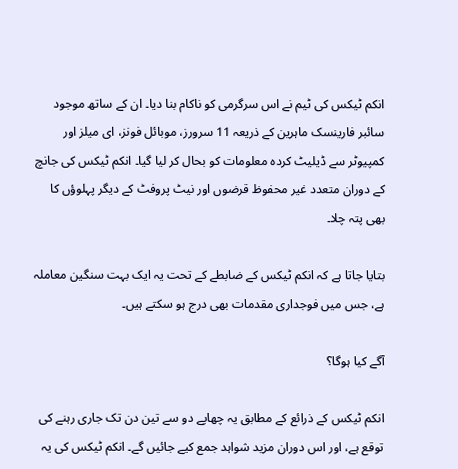انکم ٹیکس کی ٹیم نے اس سرگرمی کو ناکام بنا دیا۔ ان کے ساتھ موجود سائبر فارینسک ماہرین کے ذریعہ 11 سرورز، موبائل فونز، ای میلز اور کمپیوٹر سے ڈیلیٹ کردہ معلومات کو بحال کر لیا گیا۔ انکم ٹیکس کی جانچ کے دوران متعدد غیر محفوظ قرضوں اور نیٹ پروفٹ کے دیگر پہلوؤں کا بھی پتہ چلا۔

بتایا جاتا ہے کہ انکم ٹیکس کے ضابطے کے تحت یہ ایک بہت سنگین معاملہ ہے، جس میں فوجداری مقدمات بھی درج ہو سکتے ہیں۔

آگے کیا ہوگا؟

انکم ٹیکس کے ذرائع کے مطابق یہ چھاپے دو سے تین دن تک جاری رہنے کی توقع ہے، اور اس دوران مزید شواہد جمع کیے جائیں گے۔ انکم ٹیکس کی یہ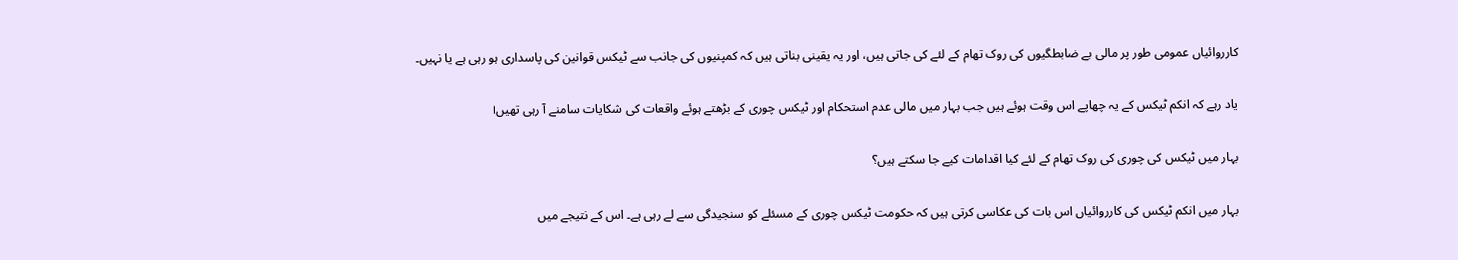کارروائیاں عمومی طور پر مالی بے ضابطگیوں کی روک تھام کے لئے کی جاتی ہیں، اور یہ یقینی بناتی ہیں کہ کمپنیوں کی جانب سے ٹیکس قوانین کی پاسداری ہو رہی ہے یا نہیں۔

یاد رہے کہ انکم ٹیکس کے یہ چھاپے اس وقت ہوئے ہیں جب بہار میں مالی عدم استحکام اور ٹیکس چوری کے بڑھتے ہوئے واقعات کی شکایات سامنے آ رہی تھیں।

بہار میں ٹیکس کی چوری کی روک تھام کے لئے کیا اقدامات کیے جا سکتے ہیں؟

بہار میں انکم ٹیکس کی کارروائیاں اس بات کی عکاسی کرتی ہیں کہ حکومت ٹیکس چوری کے مسئلے کو سنجیدگی سے لے رہی ہے۔ اس کے نتیجے میں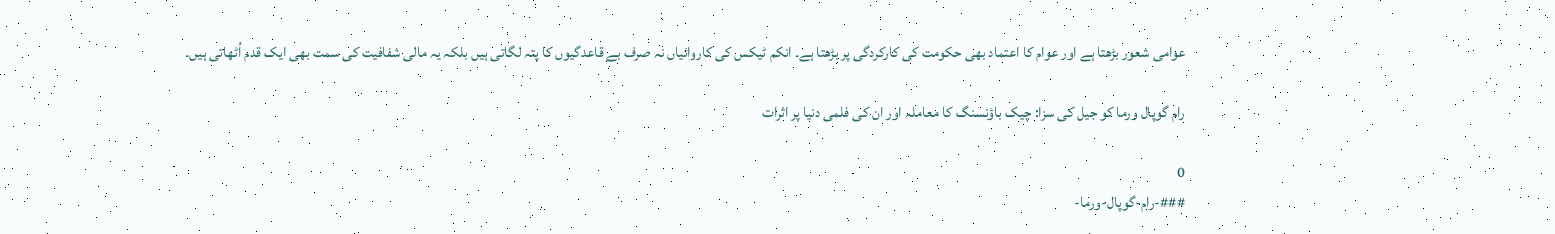عوامی شعور بڑھتا ہے اور عوام کا اعتماد بھی حکومت کی کارکردگی پر بڑھتا ہے۔ انکم ٹیکس کی کاروائیاں نہ صرف بے قاعدگیوں کا پتہ لگاتی ہیں بلکہ یہ مالی شفافیت کی سمت بھی ایک قدم اُٹھاتی ہیں۔

رام گوپال ورما کو جیل کی سزا: چیک باؤنسنگ کا معاملہ اور ان کی فلمی دنیا پر اثرات

0
###-رام-گوپال-ورما-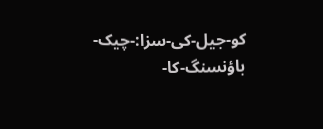کو-جیل-کی-سزا:-چیک-باؤنسنگ-کا-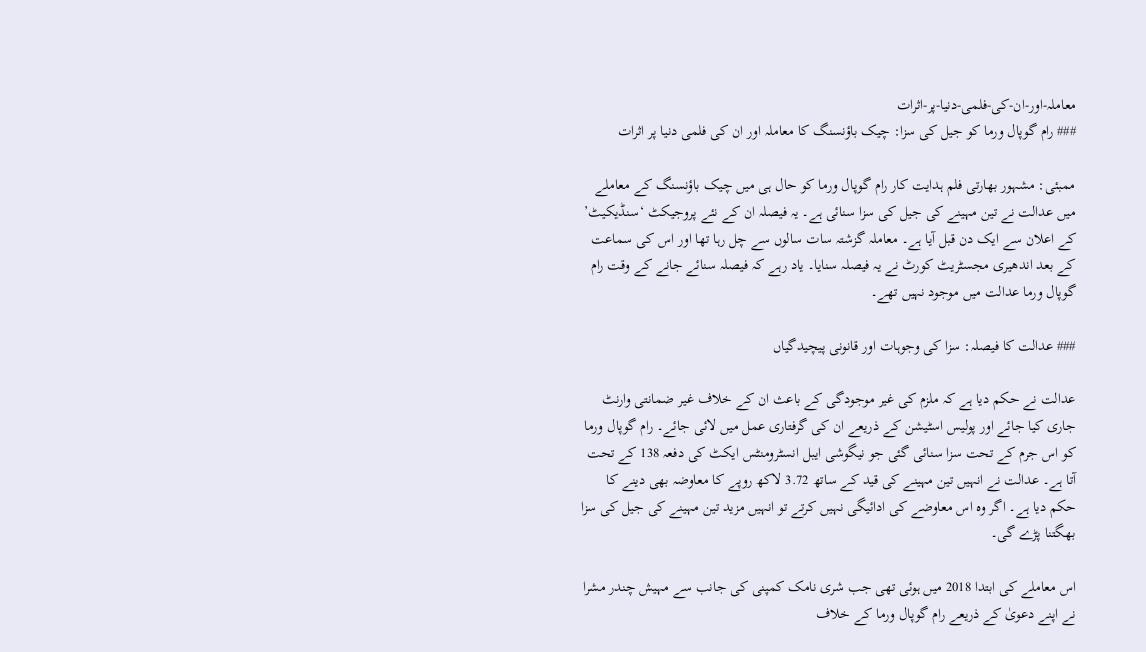معاملہ-اور-ان-کی-فلمی-دنیا-پر-اثرات
### رام گوپال ورما کو جیل کی سزا: چیک باؤنسنگ کا معاملہ اور ان کی فلمی دنیا پر اثرات

ممبئی: مشہور بھارتی فلم ہدایت کار رام گوپال ورما کو حال ہی میں چیک باؤنسنگ کے معاملے میں عدالت نے تین مہینے کی جیل کی سزا سنائی ہے۔ یہ فیصلہ ان کے نئے پروجیکٹ ‘سنڈیکیٹ’ کے اعلان سے ایک دن قبل آیا ہے۔ معاملہ گزشتہ سات سالوں سے چل رہا تھا اور اس کی سماعت کے بعد اندھیری مجسٹریٹ کورٹ نے یہ فیصلہ سنایا۔ یاد رہے کہ فیصلہ سنائے جانے کے وقت رام گوپال ورما عدالت میں موجود نہیں تھے۔

### عدالت کا فیصلہ: سزا کی وجوہات اور قانونی پیچیدگیاں

عدالت نے حکم دیا ہے کہ ملزم کی غیر موجودگی کے باعث ان کے خلاف غیر ضمانتی وارنٹ جاری کیا جائے اور پولیس اسٹیشن کے ذریعے ان کی گرفتاری عمل میں لائی جائے۔ رام گوپال ورما کو اس جرم کے تحت سزا سنائی گئی جو نیگوشی ایبل انسٹرومنٹس ایکٹ کی دفعہ 138 کے تحت آتا ہے۔ عدالت نے انہیں تین مہینے کی قید کے ساتھ 3.72 لاکھ روپے کا معاوضہ بھی دینے کا حکم دیا ہے۔ اگر وہ اس معاوضے کی ادائیگی نہیں کرتے تو انہیں مزید تین مہینے کی جیل کی سزا بھگتنا پڑے گی۔

اس معاملے کی ابتدا 2018 میں ہوئی تھی جب شری نامک کمپنی کی جانب سے مہیش چندر مشرا نے اپنے دعویٰ کے ذریعے رام گوپال ورما کے خلاف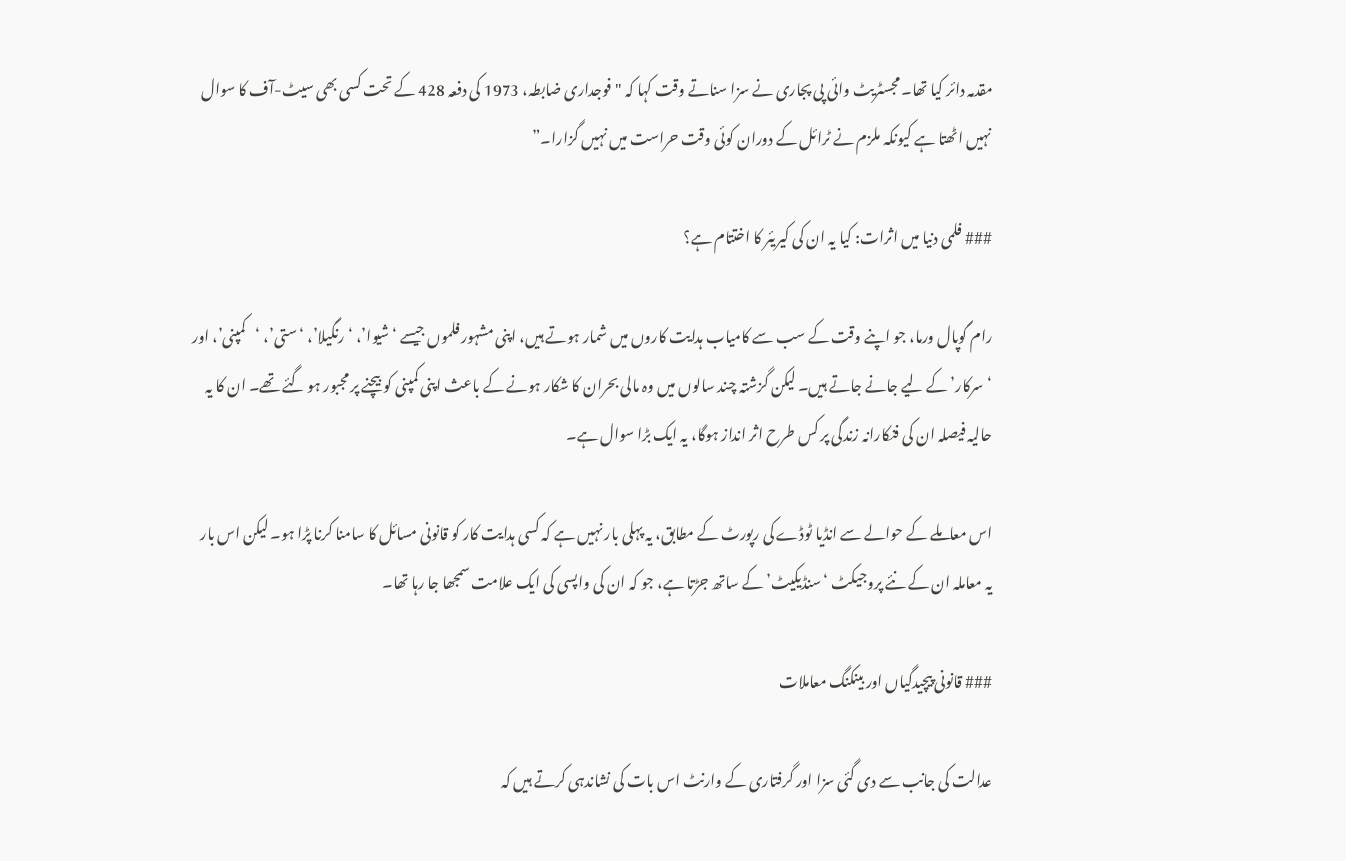مقدمہ دائر کیا تھا۔ مجسٹریٹ وائی پی پجاری نے سزا سناتے وقت کہا کہ "فوجداری ضابطہ، 1973 کی دفعہ 428 کے تحت کسی بھی سیٹ-آف کا سوال نہیں اٹھتا ہے کیونکہ ملزم نے ٹرائل کے دوران کوئی وقت حراست میں نہیں گزارا۔”

### فلمی دنیا میں اثرات: کیا یہ ان کی کیریئر کا اختتام ہے؟

رام گوپال ورما، جو اپنے وقت کے سب سے کامیاب ہدایت کاروں میں شمار ہوتے ہیں، اپنی مشہور فلموں جیسے ‘شیوا’، ‘رنگیلا’، ‘ستی’، ‘کمپنی’، اور ‘سرکار’ کے لیے جانے جاتے ہیں۔ لیکن گزشتہ چند سالوں میں وہ مالی بحران کا شکار ہونے کے باعث اپنی کمپنی کو بیچنے پر مجبور ہو گئے تھے۔ ان کا یہ حالیہ فیصلہ ان کی فنکارانہ زندگی پر کس طرح اثر انداز ہوگا، یہ ایک بڑا سوال ہے۔

اس معاملے کے حوالے سے انڈیا ٹوڈے کی رپورٹ کے مطابق، یہ پہلی بار نہیں ہے کہ کسی ہدایت کار کو قانونی مسائل کا سامنا کرنا پڑا ہو۔ لیکن اس بار یہ معاملہ ان کے نئے پروجیکٹ ‘سنڈیکیٹ’ کے ساتھ جڑتا ہے، جو کہ ان کی واپسی کی ایک علامت سمجھا جا رہا تھا۔

### قانونی پیچیدگیاں اور بینکنگ معاملات

عدالت کی جانب سے دی گئی سزا اور گرفتاری کے وارنٹ اس بات کی نشاندہی کرتے ہیں کہ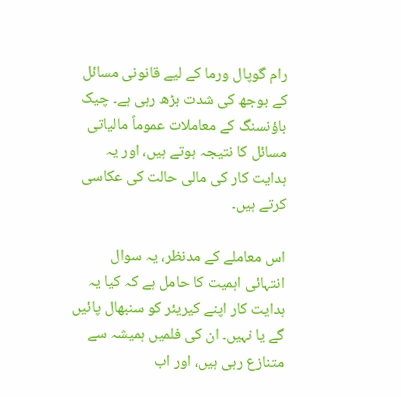رام گوپال ورما کے لیے قانونی مسائل کے بوجھ کی شدت بڑھ رہی ہے۔ چیک باؤنسنگ کے معاملات عموماً مالیاتی مسائل کا نتیجہ ہوتے ہیں، اور یہ ہدایت کار کی مالی حالت کی عکاسی کرتے ہیں۔

اس معاملے کے مدنظر، یہ سوال انتہائی اہمیت کا حامل ہے کہ کیا یہ ہدایت کار اپنے کیریئر کو سنبھال پائیں گے یا نہیں۔ ان کی فلمیں ہمیشہ سے متنازع رہی ہیں، اور اب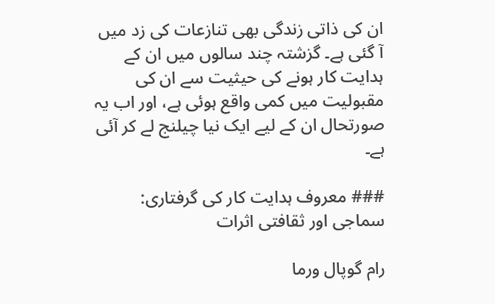ان کی ذاتی زندگی بھی تنازعات کی زد میں آ گئی ہے۔ گزشتہ چند سالوں میں ان کے ہدایت کار ہونے کی حیثیت سے ان کی مقبولیت میں کمی واقع ہوئی ہے، اور اب یہ صورتحال ان کے لیے ایک نیا چیلنج لے کر آئی ہے۔

### معروف ہدایت کار کی گرفتاری: سماجی اور ثقافتی اثرات

رام گوپال ورما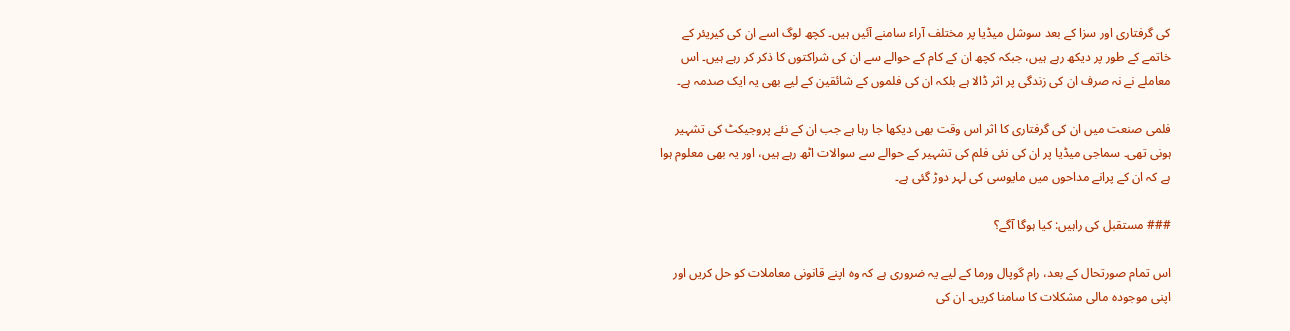کی گرفتاری اور سزا کے بعد سوشل میڈیا پر مختلف آراء سامنے آئیں ہیں۔ کچھ لوگ اسے ان کی کیریئر کے خاتمے کے طور پر دیکھ رہے ہیں، جبکہ کچھ ان کے کام کے حوالے سے ان کی شراکتوں کا ذکر کر رہے ہیں۔ اس معاملے نے نہ صرف ان کی زندگی پر اثر ڈالا ہے بلکہ ان کی فلموں کے شائقین کے لیے بھی یہ ایک صدمہ ہے۔

فلمی صنعت میں ان کی گرفتاری کا اثر اس وقت بھی دیکھا جا رہا ہے جب ان کے نئے پروجیکٹ کی تشہیر ہونی تھی۔ سماجی میڈیا پر ان کی نئی فلم کی تشہیر کے حوالے سے سوالات اٹھ رہے ہیں، اور یہ بھی معلوم ہوا ہے کہ ان کے پرانے مداحوں میں مایوسی کی لہر دوڑ گئی ہے۔

### مستقبل کی راہیں: کیا ہوگا آگے؟

اس تمام صورتحال کے بعد، رام گوپال ورما کے لیے یہ ضروری ہے کہ وہ اپنے قانونی معاملات کو حل کریں اور اپنی موجودہ مالی مشکلات کا سامنا کریں۔ ان کی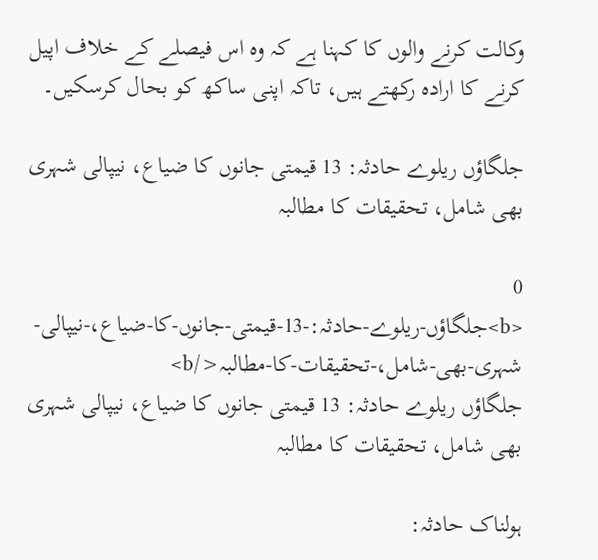وکالت کرنے والوں کا کہنا ہے کہ وہ اس فیصلے کے خلاف اپیل کرنے کا ارادہ رکھتے ہیں، تاکہ اپنی ساکھ کو بحال کرسکیں۔

جلگاؤں ریلوے حادثہ: 13 قیمتی جانوں کا ضیاع، نیپالی شہری بھی شامل، تحقیقات کا مطالبہ

0
<b>جلگاؤں-ریلوے-حادثہ:-13-قیمتی-جانوں-کا-ضیاع،-نیپالی-شہری-بھی-شامل،-تحقیقات-کا-مطالبہ</b>
جلگاؤں ریلوے حادثہ: 13 قیمتی جانوں کا ضیاع، نیپالی شہری بھی شامل، تحقیقات کا مطالبہ

ہولناک حادثہ: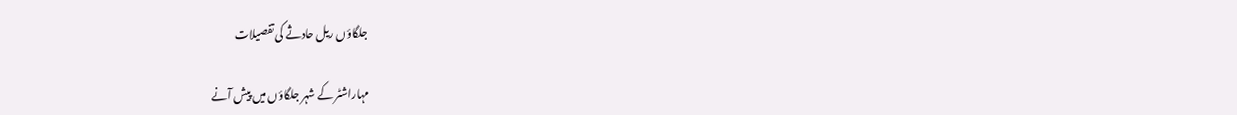جلگاؤں ریل حادثے کی تفصیلات

مہاراشٹر کے شہر جلگاؤں میں پیش آنے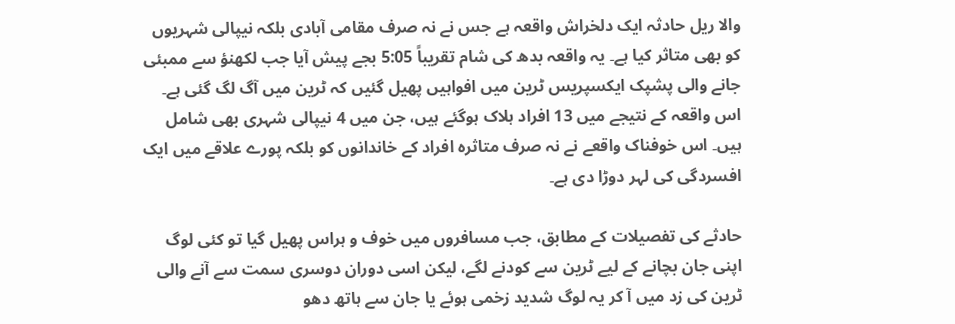والا ریل حادثہ ایک دلخراش واقعہ ہے جس نے نہ صرف مقامی آبادی بلکہ نیپالی شہریوں کو بھی متاثر کیا ہے۔ یہ واقعہ بدھ کی شام تقریباً 5:05 بجے پیش آیا جب لکھنؤ سے ممبئی جانے والی پشپک ایکسپریس ٹرین میں افواہیں پھیل گئیں کہ ٹرین میں آگ لگ گئی ہے۔ اس واقعہ کے نتیجے میں 13 افراد ہلاک ہوگئے ہیں، جن میں 4 نیپالی شہری بھی شامل ہیں۔ اس خوفناک واقعے نے نہ صرف متاثرہ افراد کے خاندانوں کو بلکہ پورے علاقے میں ایک افسردگی کی لہر دوڑا دی ہے۔

حادثے کی تفصیلات کے مطابق، جب مسافروں میں خوف و ہراس پھیل گیا تو کئی لوگ اپنی جان بچانے کے لیے ٹرین سے کودنے لگے، لیکن اسی دوران دوسری سمت سے آنے والی ٹرین کی زد میں آ کر یہ لوگ شدید زخمی ہوئے یا جان سے ہاتھ دھو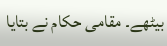بیٹھے۔ مقامی حکام نے بتایا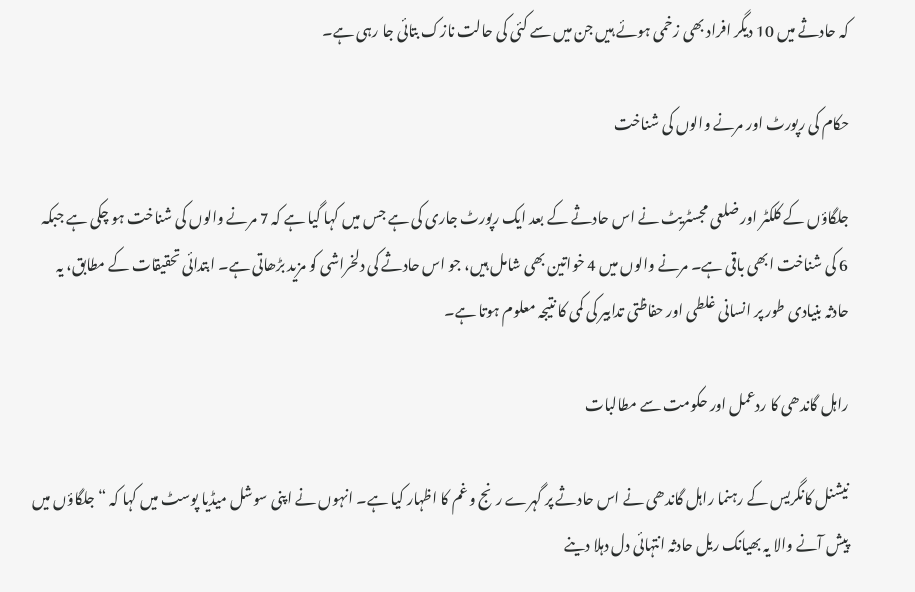کہ حادثے میں 10 دیگر افراد بھی زخمی ہوئے ہیں جن میں سے کئی کی حالت نازک بتائی جا رہی ہے۔

حکام کی رپورٹ اور مرنے والوں کی شناخت

جلگاؤں کے کلکٹر اور ضلعی مجسٹریٹ نے اس حادثے کے بعد ایک رپورٹ جاری کی ہے جس میں کہا گیا ہے کہ 7 مرنے والوں کی شناخت ہو چکی ہے جبکہ 6 کی شناخت ابھی باقی ہے۔ مرنے والوں میں 4 خواتین بھی شامل ہیں، جو اس حادثے کی دلخراشی کو مزید بڑھاتی ہے۔ ابتدائی تحقیقات کے مطابق، یہ حادثہ بنیادی طور پر انسانی غلطی اور حفاظتی تدابیر کی کمی کا نتیجہ معلوم ہوتا ہے۔

راہل گاندھی کا ردعمل اور حکومت سے مطالبات

نیشنل کانگریس کے رہنما راہل گاندھی نے اس حادثے پر گہرے رنج و غم کا اظہار کیا ہے۔ انہوں نے اپنی سوشل میڈیا پوسٹ میں کہا کہ “جلگاؤں میں پیش آنے والا یہ بھیانک ریل حادثہ انتہائی دل دہلا دینے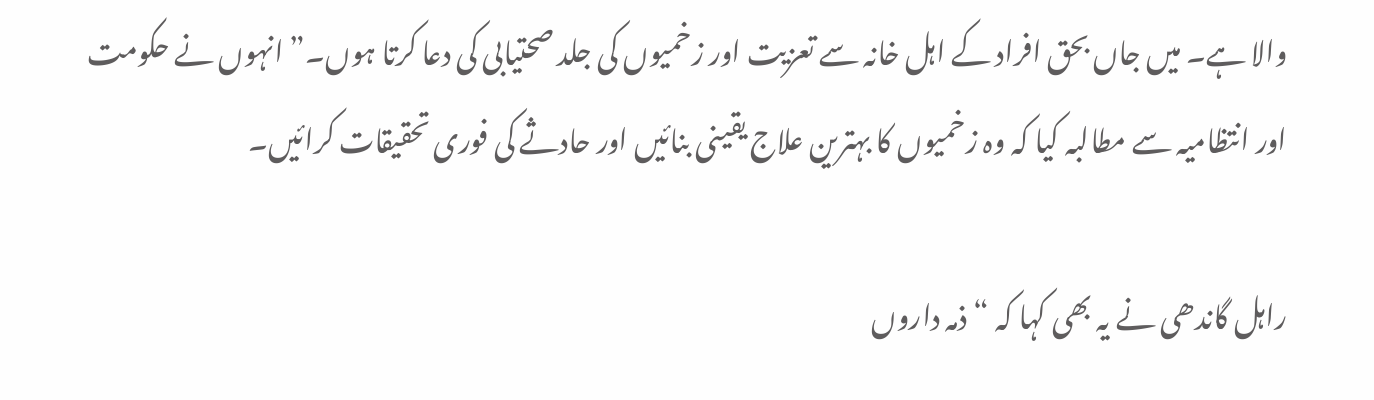والا ہے۔ میں جاں بحق افراد کے اہل خانہ سے تعزیت اور زخمیوں کی جلد صحتیابی کی دعا کرتا ہوں۔” انہوں نے حکومت اور انتظامیہ سے مطالبہ کیا کہ وہ زخمیوں کا بہترین علاج یقینی بنائیں اور حادثے کی فوری تحقیقات کرائیں۔

راہل گاندھی نے یہ بھی کہا کہ “ذمہ داروں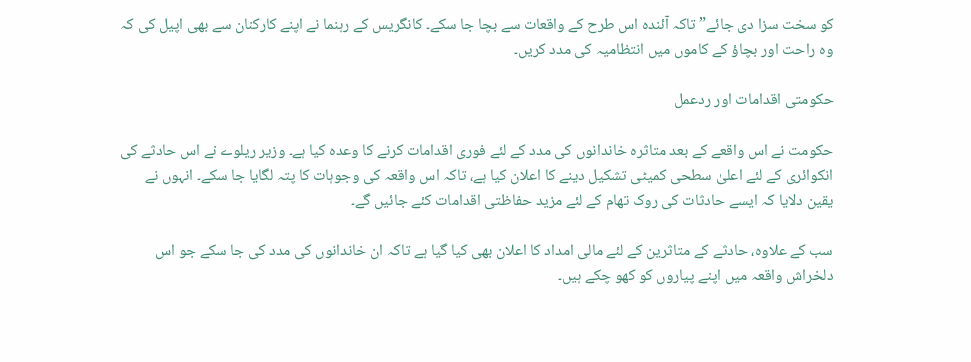کو سخت سزا دی جائے” تاکہ آئندہ اس طرح کے واقعات سے بچا جا سکے۔ کانگریس کے رہنما نے اپنے کارکنان سے بھی اپیل کی کہ وہ راحت اور بچاؤ کے کاموں میں انتظامیہ کی مدد کریں۔

حکومتی اقدامات اور ردعمل

حکومت نے اس واقعے کے بعد متاثرہ خاندانوں کی مدد کے لئے فوری اقدامات کرنے کا وعدہ کیا ہے۔ وزیر ریلوے نے اس حادثے کی انکوائری کے لئے اعلیٰ سطحی کمیٹی تشکیل دینے کا اعلان کیا ہے، تاکہ اس واقعہ کی وجوہات کا پتہ لگایا جا سکے۔ انہوں نے یقین دلایا کہ ایسے حادثات کی روک تھام کے لئے مزید حفاظتی اقدامات کئے جائیں گے۔

سب کے علاوہ، حادثے کے متاثرین کے لئے مالی امداد کا اعلان بھی کیا گیا ہے تاکہ ان خاندانوں کی مدد کی جا سکے جو اس دلخراش واقعہ میں اپنے پیاروں کو کھو چکے ہیں۔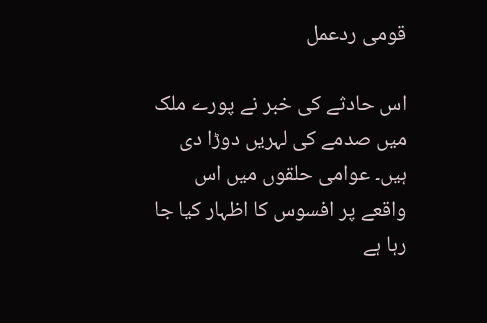قومی ردعمل

اس حادثے کی خبر نے پورے ملک میں صدمے کی لہریں دوڑا دی ہیں۔ عوامی حلقوں میں اس واقعے پر افسوس کا اظہار کیا جا رہا ہے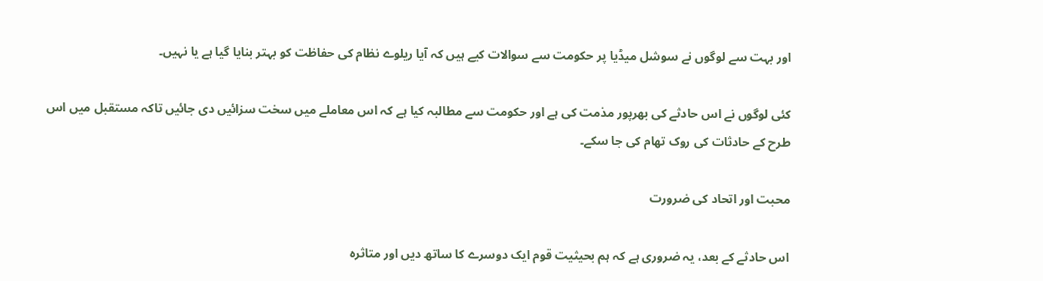اور بہت سے لوگوں نے سوشل میڈیا پر حکومت سے سوالات کیے ہیں کہ آیا ریلوے نظام کی حفاظت کو بہتر بنایا گیا ہے یا نہیں۔

کئی لوگوں نے اس حادثے کی بھرپور مذمت کی ہے اور حکومت سے مطالبہ کیا ہے کہ اس معاملے میں سخت سزائیں دی جائیں تاکہ مستقبل میں اس طرح کے حادثات کی روک تھام کی جا سکے۔

محبت اور اتحاد کی ضرورت

اس حادثے کے بعد، یہ ضروری ہے کہ ہم بحیثیت قوم ایک دوسرے کا ساتھ دیں اور متاثرہ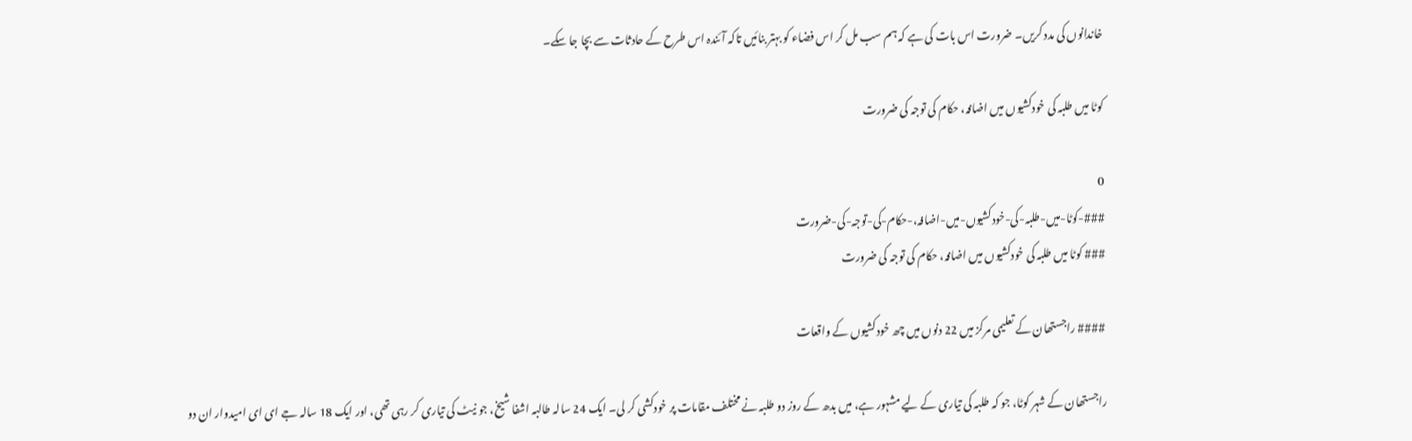خاندانوں کی مدد کریں۔ ضرورت اس بات کی ہے کہ ہم سب مل کر اس فضاء کو بہتر بنائیں تاکہ آئندہ اس طرح کے حادثات سے بچا جا سکے۔

کوٹا میں طلبہ کی خودکشیوں میں اضافہ، حکام کی توجہ کی ضرورت

0
###-کوٹا-میں-طلبہ-کی-خودکشیوں-میں-اضافہ،-حکام-کی-توجہ-کی-ضرورت
### کوٹا میں طلبہ کی خودکشیوں میں اضافہ، حکام کی توجہ کی ضرورت

#### راجستھان کے تعلیمی مرکز میں 22 دنوں میں چھ خودکشیوں کے واقعات

راجستھان کے شہر کوٹا، جو کہ طلبہ کی تیاری کے لیے مشہور ہے، میں بدھ کے روز دو طلبہ نے مختلف مقامات پر خودکشی کر لی۔ ایک 24 سالہ طالبہ اشفا شیخ، جو نیٹ کی تیاری کر رہی تھی، اور ایک 18 سالہ جے ای ای امیدوار ان دو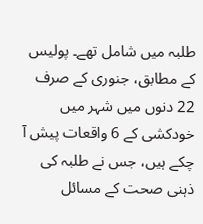طلبہ میں شامل تھے۔ پولیس کے مطابق، جنوری کے صرف 22 دنوں میں شہر میں خودکشی کے 6 واقعات پیش آ چکے ہیں، جس نے طلبہ کی ذہنی صحت کے مسائل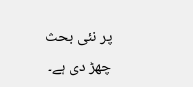پر نئی بحث چھڑ دی ہے۔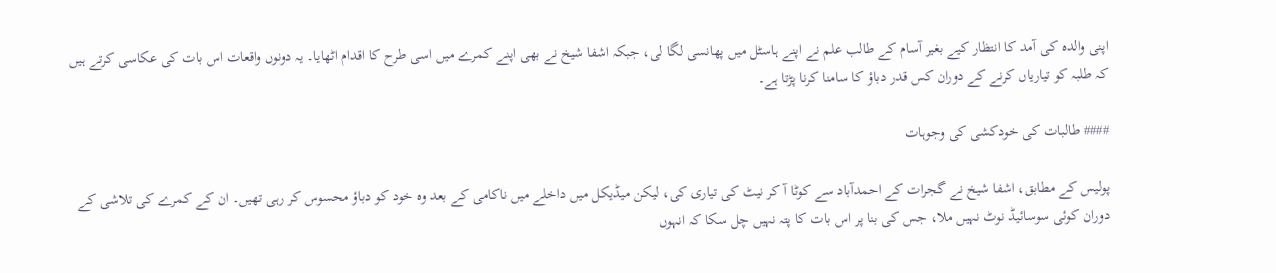اپنی والدہ کی آمد کا انتظار کیے بغیر آسام کے طالب علم نے اپنے ہاسٹل میں پھانسی لگا لی، جبکہ اشفا شیخ نے بھی اپنے کمرے میں اسی طرح کا اقدام اٹھایا۔ یہ دونوں واقعات اس بات کی عکاسی کرتے ہیں کہ طلبہ کو تیاریاں کرنے کے دوران کس قدر دباؤ کا سامنا کرنا پڑتا ہے۔

#### طالبات کی خودکشی کی وجوہات

پولیس کے مطابق، اشفا شیخ نے گجرات کے احمدآباد سے کوٹا آ کر نیٹ کی تیاری کی، لیکن میڈیکل میں داخلے میں ناکامی کے بعد وہ خود کو دباؤ محسوس کر رہی تھیں۔ ان کے کمرے کی تلاشی کے دوران کوئی سوسائیڈ نوٹ نہیں ملا، جس کی بنا پر اس بات کا پتہ نہیں چل سکا کہ انہوں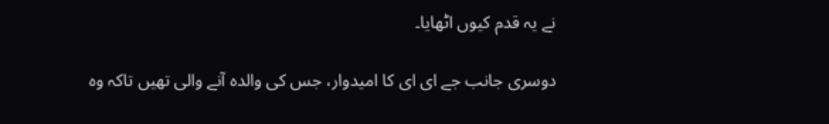نے یہ قدم کیوں اٹھایا۔

دوسری جانب جے ای ای کا امیدوار، جس کی والدہ آنے والی تھیں تاکہ وہ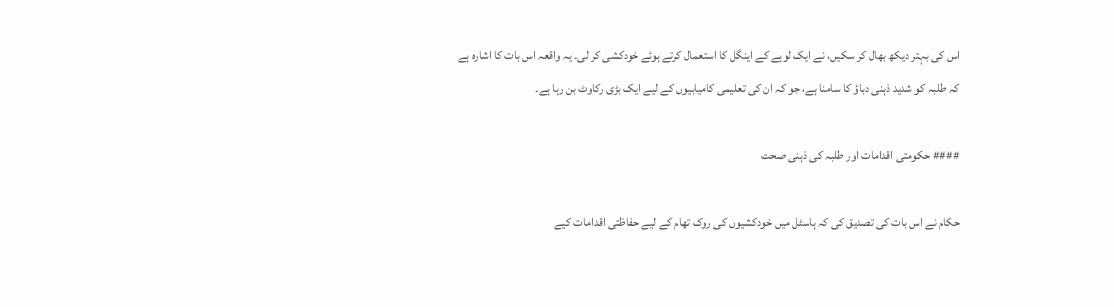اس کی بہتر دیکھ بھال کر سکیں، نے ایک لوہے کے اینگل کا استعمال کرتے ہوئے خودکشی کر لی۔ یہ واقعہ اس بات کا اشارہ ہے کہ طلبہ کو شدید ذہنی دباؤ کا سامنا ہے، جو کہ ان کی تعلیمی کامیابیوں کے لیے ایک بڑی رکاوٹ بن رہا ہے۔

#### حکومتی اقدامات اور طلبہ کی ذہنی صحت

حکام نے اس بات کی تصدیق کی کہ ہاسٹل میں خودکشیوں کی روک تھام کے لیے حفاظتی اقدامات کیے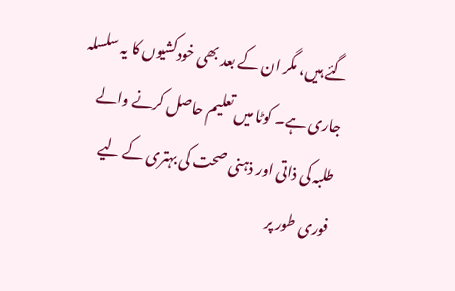گئے ہیں، مگر ان کے بعد بھی خودکشیوں کا یہ سلسلہ جاری ہے۔ کوٹا میں تعلیم حاصل کرنے والے طلبہ کی ذاتی اور ذہنی صحت کی بہتری کے لیے فوری طور پر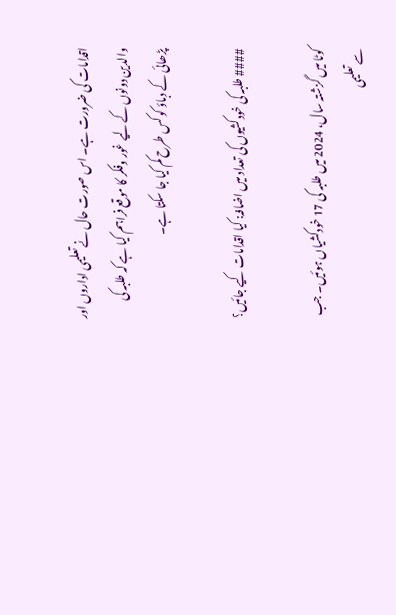اقدامات کی ضرورت ہے۔ اس صورت حال نے تعلیمی اداروں اور والدین دونوں کے لیے غور وفکر کا موقع فراہم کیا ہے کہ طلبہ کی پڑھائی کے دباؤ کو کس طرح کم کیا جا سکتا ہے۔

#### طلبہ کی خودکشیوں کی تعداد میں اضافہ: کیا اقدامات کیے جائیں؟

کوٹا میں گزشتہ سال، 2024 میں طلبہ کی 17 خودکشیاں ہوئیں۔ جب سے تعلیمی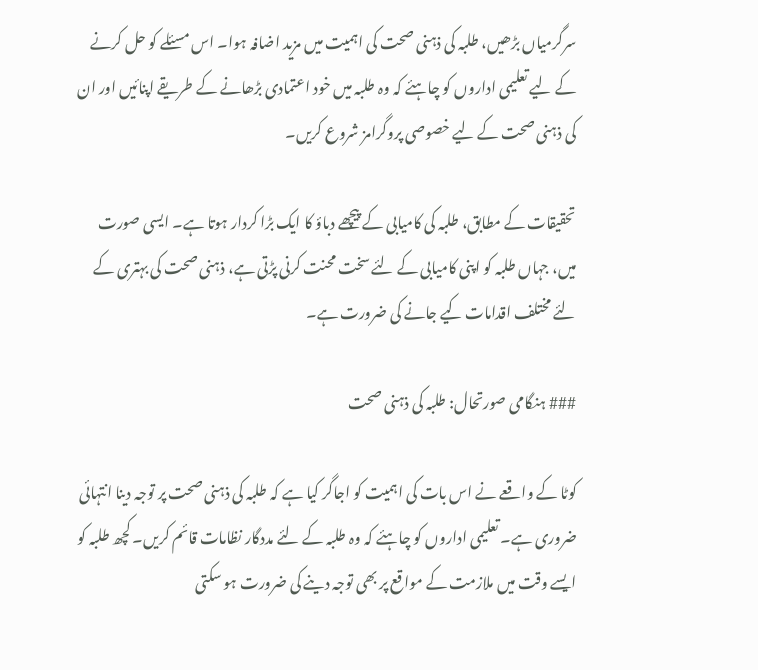سرگرمیاں بڑھیں، طلبہ کی ذہنی صحت کی اہمیت میں مزید اضافہ ہوا۔ اس مسئلے کو حل کرنے کے لیے تعلیمی اداروں کو چاہئے کہ وہ طلبہ میں خود اعتمادی بڑھانے کے طریقے اپنائیں اور ان کی ذہنی صحت کے لیے خصوصی پروگرامز شروع کریں۔

تحقیقات کے مطابق، طلبہ کی کامیابی کے پیچھے دباؤ کا ایک بڑا کردار ہوتا ہے۔ ایسی صورت میں، جہاں طلبہ کو اپنی کامیابی کے لئے سخت محنت کرنی پڑتی ہے، ذہنی صحت کی بہتری کے لئے مختلف اقدامات کیے جانے کی ضرورت ہے۔

### ہنگامی صورتحال: طلبہ کی ذہنی صحت

کوٹا کے واقعے نے اس بات کی اہمیت کو اجاگر کیا ہے کہ طلبہ کی ذہنی صحت پر توجہ دینا انتہائی ضروری ہے۔ تعلیمی اداروں کو چاہئے کہ وہ طلبہ کے لئے مددگار نظامات قائم کریں۔ کچھ طلبہ کو ایسے وقت میں ملازمت کے مواقع پر بھی توجہ دینے کی ضرورت ہو سکتی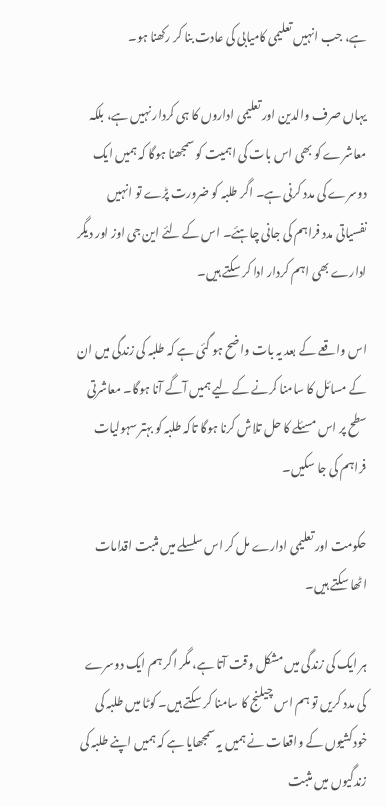ہے، جب انہیں تعلیمی کامیابی کی عادت بنا کر رکھنا ہو۔

یہاں صرف والدین اور تعلیمی اداروں کا ہی کردار نہیں ہے، بلکہ معاشرے کو بھی اس بات کی اہمیت کو سمجھنا ہوگا کہ ہمیں ایک دوسرے کی مدد کرنی ہے۔ اگر طلبہ کو ضرورت پڑے تو انہیں نفسیاتی مدد فراہم کی جانی چاہئے۔ اس کے لئے این جی اوز اور دیگر ادارے بھی اہم کردار ادا کر سکتے ہیں۔

اس واقعے کے بعد یہ بات واضح ہو گئی ہے کہ طلبہ کی زندگی میں ان کے مسائل کا سامنا کرنے کے لیے ہمیں آگے آنا ہوگا۔ معاشرتی سطح پر اس مسئلے کا حل تلاش کرنا ہوگا تاکہ طلبہ کو بہتر سہولیات فراہم کی جا سکیں۔

حکومت اور تعلیمی ادارے مل کر اس سلسلے میں مثبت اقدامات اٹھا سکتے ہیں۔

ہر ایک کی زندگی میں مشکل وقت آتا ہے، مگر اگر ہم ایک دوسرے کی مدد کریں تو ہم اس چیلنج کا سامنا کر سکتے ہیں۔ کوٹا میں طلبہ کی خودکشیوں کے واقعات نے ہمیں یہ سمجھایا ہے کہ ہمیں اپنے طلبہ کی زندگیوں میں مثبت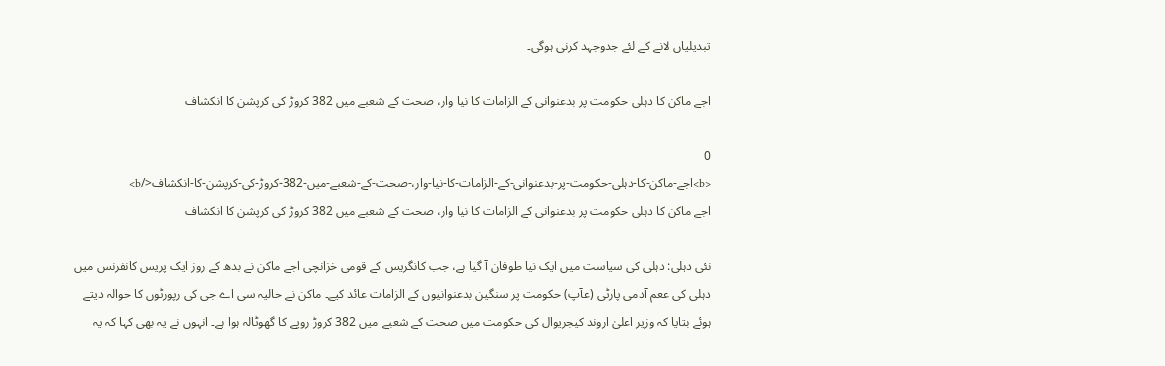تبدیلیاں لانے کے لئے جدوجہد کرنی ہوگی۔

اجے ماکن کا دہلی حکومت پر بدعنوانی کے الزامات کا نیا وار، صحت کے شعبے میں 382 کروڑ کی کرپشن کا انکشاف

0
<b>اجے-ماکن-کا-دہلی-حکومت-پر-بدعنوانی-کے-الزامات-کا-نیا-وار،-صحت-کے-شعبے-میں-382-کروڑ-کی-کرپشن-کا-انکشاف</b>
اجے ماکن کا دہلی حکومت پر بدعنوانی کے الزامات کا نیا وار، صحت کے شعبے میں 382 کروڑ کی کرپشن کا انکشاف

نئی دہلی: دہلی کی سیاست میں ایک نیا طوفان آ گیا ہے، جب کانگریس کے قومی خزانچی اجے ماکن نے بدھ کے روز ایک پریس کانفرنس میں دہلی کی ععم آدمی پارٹی (عآپ) حکومت پر سنگین بدعنوانیوں کے الزامات عائد کیے۔ ماکن نے حالیہ سی اے جی کی رپورٹوں کا حوالہ دیتے ہوئے بتایا کہ وزیر اعلیٰ اروند کیجریوال کی حکومت میں صحت کے شعبے میں 382 کروڑ روپے کا گھوٹالہ ہوا ہے۔ انہوں نے یہ بھی کہا کہ یہ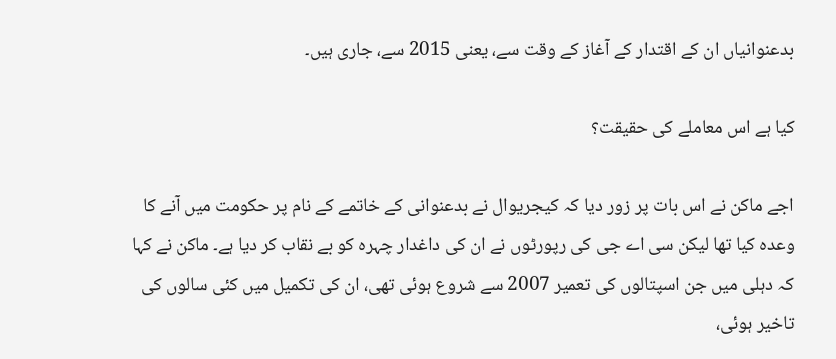بدعنوانیاں ان کے اقتدار کے آغاز کے وقت سے، یعنی 2015 سے، جاری ہیں۔

کیا ہے اس معاملے کی حقیقت؟

اجے ماکن نے اس بات پر زور دیا کہ کیجریوال نے بدعنوانی کے خاتمے کے نام پر حکومت میں آنے کا وعدہ کیا تھا لیکن سی اے جی کی رپورٹوں نے ان کی داغدار چہرہ کو بے نقاب کر دیا ہے۔ ماکن نے کہا کہ دہلی میں جن اسپتالوں کی تعمیر 2007 سے شروع ہوئی تھی، ان کی تکمیل میں کئی سالوں کی تاخیر ہوئی،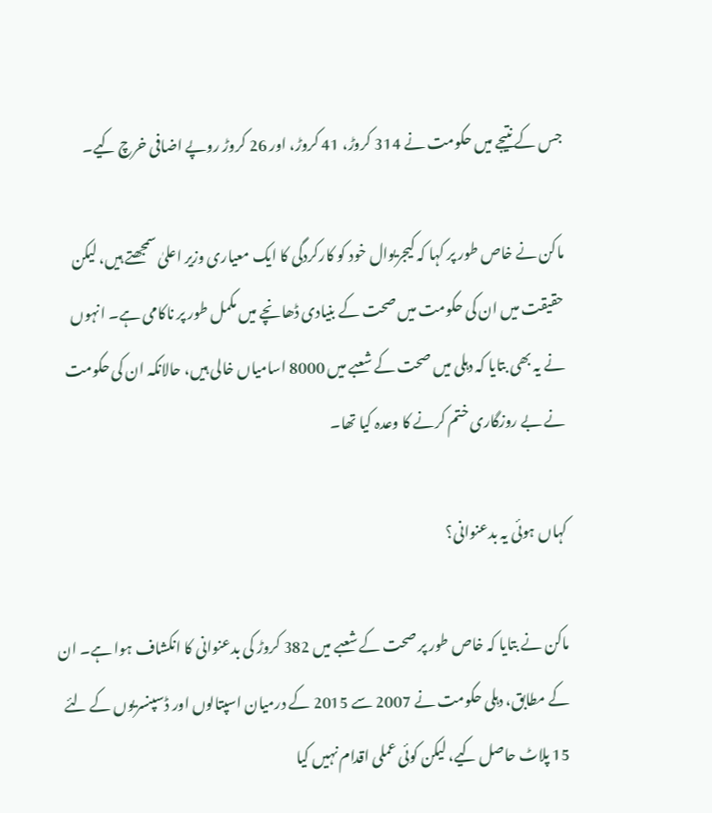جس کے نتیجے میں حکومت نے 314 کروڑ، 41 کروڑ، اور 26 کروڑ روپے اضافی خرچ کیے۔

ماکن نے خاص طور پر کہا کہ کیجریوال خود کو کارکردگی کا ایک معیاری وزیر اعلیٰ سمجھتے ہیں، لیکن حقیقت میں ان کی حکومت میں صحت کے بنیادی ڈھانچے میں مکمل طور پر ناکامی ہے۔ انہوں نے یہ بھی بتایا کہ دہلی میں صحت کے شعبے میں 8000 اسامیاں خالی ہیں، حالانکہ ان کی حکومت نے بے روزگاری ختم کرنے کا وعدہ کیا تھا۔

کہاں ہوئی یہ بدعنوانی؟

ماکن نے بتایا کہ خاص طور پر صحت کے شعبے میں 382 کروڑ کی بدعنوانی کا انکشاف ہوا ہے۔ ان کے مطابق، دہلی حکومت نے 2007 سے 2015 کے درمیان اسپتالوں اور ڈسپنسریوں کے لئے 15 پلاٹ حاصل کیے، لیکن کوئی عملی اقدام نہیں کیا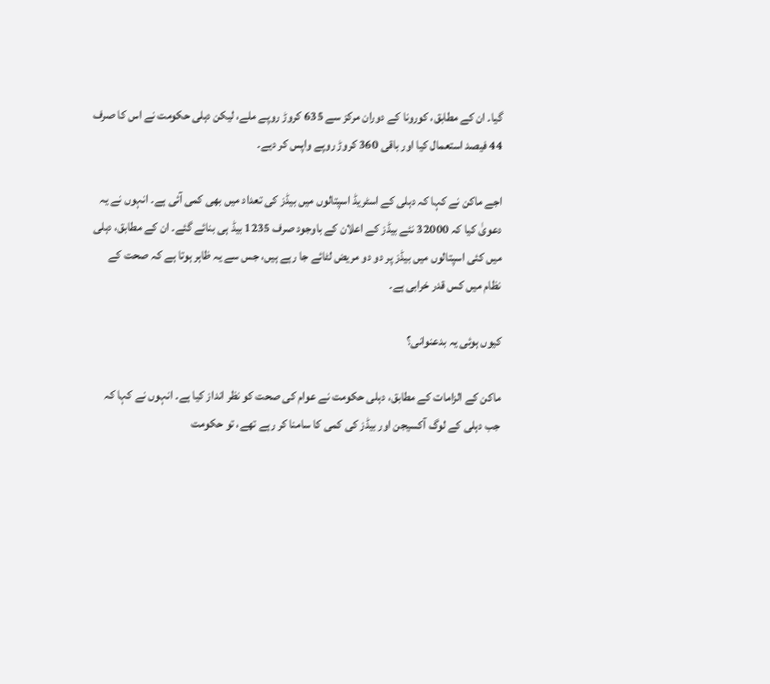گیا۔ ان کے مطابق، کورونا کے دوران مرکز سے 635 کروڑ روپے ملے، لیکن دہلی حکومت نے اس کا صرف 44 فیصد استعمال کیا اور باقی 360 کروڑ روپے واپس کر دیے۔

اجے ماکن نے کہا کہ دہلی کے اسٹریڈ اسپتالوں میں بیڈز کی تعداد میں بھی کمی آئی ہے۔ انہوں نے یہ دعویٰ کیا کہ 32000 نئے بیڈز کے اعلان کے باوجود صرف 1235 بیڈ ہی بنائے گئے۔ ان کے مطابق، دہلی میں کئی اسپتالوں میں بیڈز پر دو دو مریض لٹائے جا رہے ہیں، جس سے یہ ظاہر ہوتا ہے کہ صحت کے نظام میں کس قدر خرابی ہے۔

کیوں ہوئی یہ بدعنوانی؟

ماکن کے الزامات کے مطابق، دہلی حکومت نے عوام کی صحت کو نظر انداز کیا ہے۔ انہوں نے کہا کہ جب دہلی کے لوگ آکسیجن اور بیڈز کی کمی کا سامنا کر رہے تھے، تو حکومت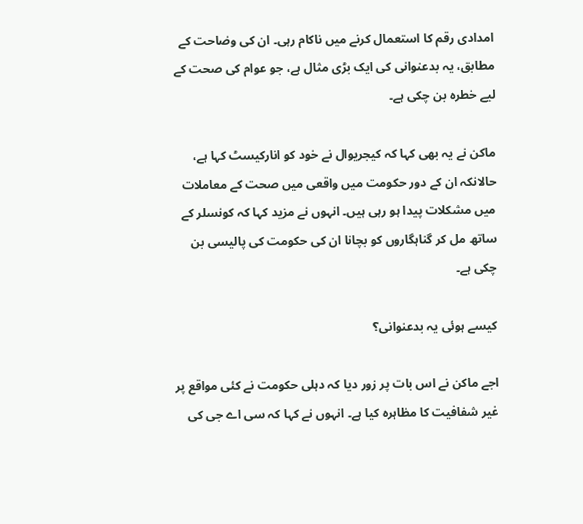امدادی رقم کا استعمال کرنے میں ناکام رہی۔ ان کی وضاحت کے مطابق، یہ بدعنوانی کی ایک بڑی مثال ہے، جو عوام کی صحت کے لیے خطرہ بن چکی ہے۔

ماکن نے یہ بھی کہا کہ کیجریوال نے خود کو انارکیسٹ کہا ہے، حالانکہ ان کے دور حکومت میں واقعی میں صحت کے معاملات میں مشکلات پیدا ہو رہی ہیں۔ انہوں نے مزید کہا کہ کونسلر کے ساتھ مل کر گناہگاروں کو بچانا ان کی حکومت کی پالیسی بن چکی ہے۔

کیسے ہوئی یہ بدعنوانی؟

اجے ماکن نے اس بات پر زور دیا کہ دہلی حکومت نے کئی مواقع پر غیر شفافیت کا مظاہرہ کیا ہے۔ انہوں نے کہا کہ سی اے جی کی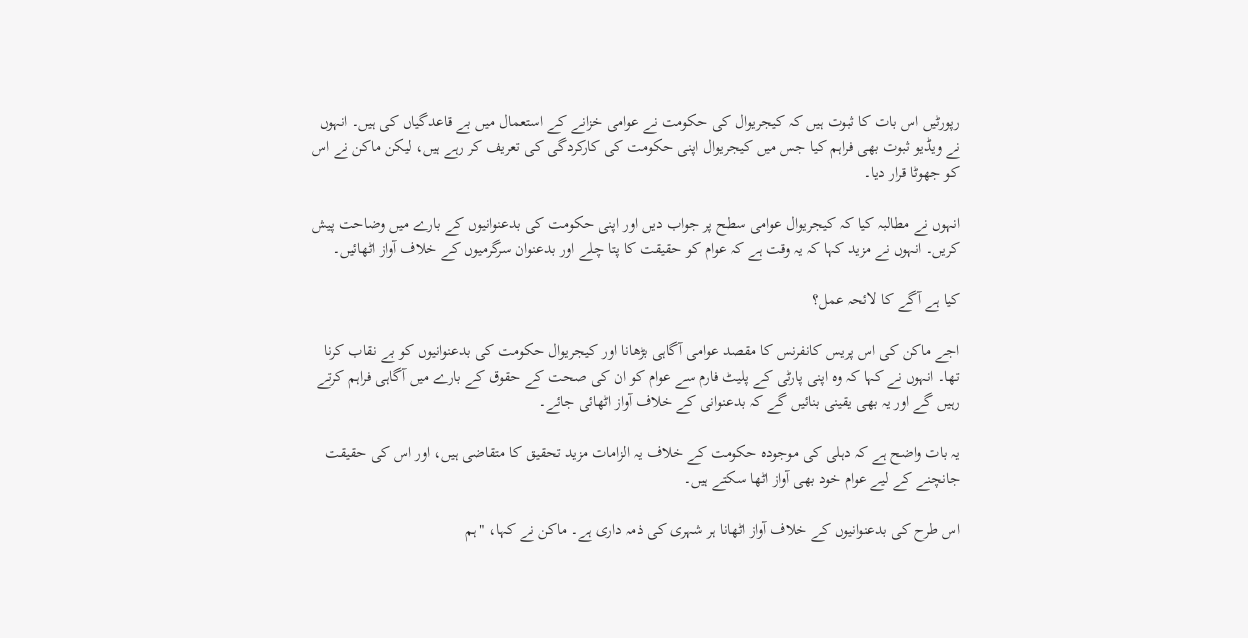رپورٹیں اس بات کا ثبوت ہیں کہ کیجریوال کی حکومت نے عوامی خزانے کے استعمال میں بے قاعدگیاں کی ہیں۔ انہوں نے ویڈیو ثبوت بھی فراہم کیا جس میں کیجریوال اپنی حکومت کی کارکردگی کی تعریف کر رہے ہیں، لیکن ماکن نے اس کو جھوٹا قرار دیا۔

انہوں نے مطالبہ کیا کہ کیجریوال عوامی سطح پر جواب دیں اور اپنی حکومت کی بدعنوانیوں کے بارے میں وضاحت پیش کریں۔ انہوں نے مزید کہا کہ یہ وقت ہے کہ عوام کو حقیقت کا پتا چلے اور بدعنوان سرگرمیوں کے خلاف آواز اٹھائیں۔

کیا ہے آگے کا لائحہ عمل؟

اجے ماکن کی اس پریس کانفرنس کا مقصد عوامی آگاہی بڑھانا اور کیجریوال حکومت کی بدعنوانیوں کو بے نقاب کرنا تھا۔ انہوں نے کہا کہ وہ اپنی پارٹی کے پلیٹ فارم سے عوام کو ان کی صحت کے حقوق کے بارے میں آگاہی فراہم کرتے رہیں گے اور یہ بھی یقینی بنائیں گے کہ بدعنوانی کے خلاف آواز اٹھائی جائے۔

یہ بات واضح ہے کہ دہلی کی موجودہ حکومت کے خلاف یہ الزامات مزید تحقیق کا متقاضی ہیں، اور اس کی حقیقت جانچنے کے لیے عوام خود بھی آواز اٹھا سکتے ہیں۔

اس طرح کی بدعنوانیوں کے خلاف آواز اٹھانا ہر شہری کی ذمہ داری ہے۔ ماکن نے کہا، "ہم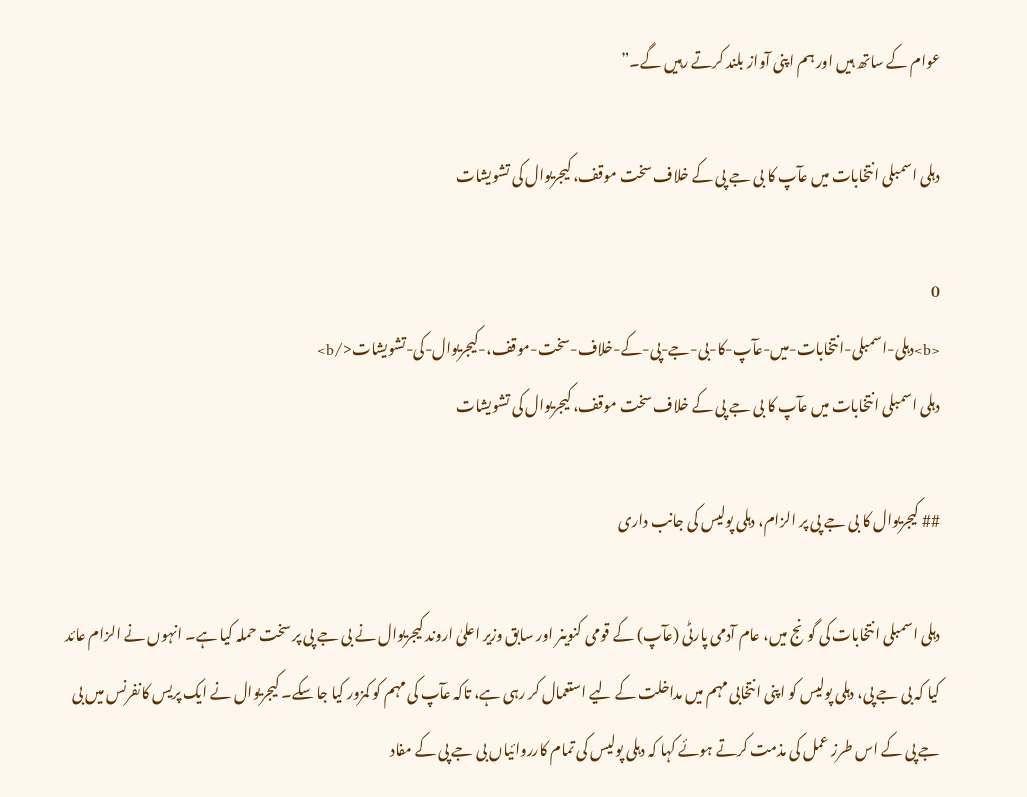عوام کے ساتھ ہیں اور ہم اپنی آواز بلند کرتے رہیں گے۔”

دہلی اسمبلی انتخابات میں عآپ کا بی جے پی کے خلاف سخت موقف، کیجریوال کی تشویشات

0
<b>دہلی-اسمبلی-انتخابات-میں-عآپ-کا-بی-جے-پی-کے-خلاف-سخت-موقف،-کیجریوال-کی-تشویشات</b>
دہلی اسمبلی انتخابات میں عآپ کا بی جے پی کے خلاف سخت موقف، کیجریوال کی تشویشات

## کیجریوال کا بی جے پی پر الزام، دہلی پولیس کی جانب داری

دہلی اسمبلی انتخابات کی گونج میں، عام آدمی پارٹی (عآپ) کے قومی کنوینر اور سابق وزیر اعلیٰ اروند کیجریوال نے بی جے پی پر سخت حملہ کیا ہے۔ انہوں نے الزام عائد کیا کہ بی جے پی، دہلی پولیس کو اپنی انتخابی مہم میں مداخلت کے لیے استعمال کر رہی ہے، تاکہ عآپ کی مہم کو کمزور کیا جا سکے۔ کیجریوال نے ایک پریس کانفرنس میں بی جے پی کے اس طرز عمل کی مذمت کرتے ہوئے کہا کہ دہلی پولیس کی تمام کارروائیاں بی جے پی کے مفاد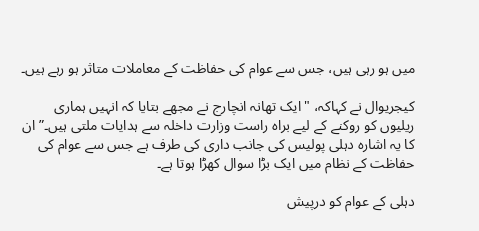میں ہو رہی ہیں، جس سے عوام کی حفاظت کے معاملات متاثر ہو رہے ہیں۔

کیجریوال نے کہاکہ، "ایک تھانہ انچارج نے مجھے بتایا کہ انہیں ہماری ریلیوں کو روکنے کے لیے براہ راست وزارت داخلہ سے ہدایات ملتی ہیں۔” ان کا یہ اشارہ دہلی پولیس کی جانب داری کی طرف ہے جس سے عوام کی حفاظت کے نظام میں ایک بڑا سوال کھڑا ہوتا ہے۔

دہلی کے عوام کو درپیش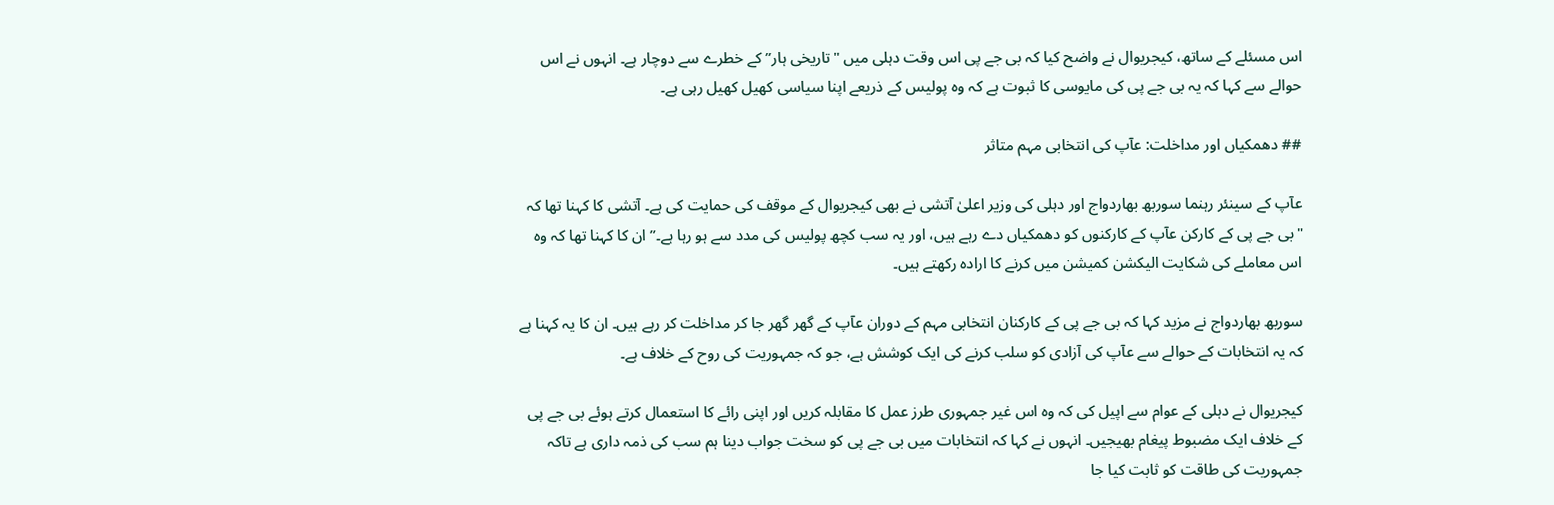اس مسئلے کے ساتھ، کیجریوال نے واضح کیا کہ بی جے پی اس وقت دہلی میں "تاریخی ہار” کے خطرے سے دوچار ہے۔ انہوں نے اس حوالے سے کہا کہ یہ بی جے پی کی مایوسی کا ثبوت ہے کہ وہ پولیس کے ذریعے اپنا سیاسی کھیل کھیل رہی ہے۔

## دھمکیاں اور مداخلت: عآپ کی انتخابی مہم متاثر

عآپ کے سینئر رہنما سوربھ بھاردواج اور دہلی کی وزیر اعلیٰ آتشی نے بھی کیجریوال کے موقف کی حمایت کی ہے۔ آتشی کا کہنا تھا کہ "بی جے پی کے کارکن عآپ کے کارکنوں کو دھمکیاں دے رہے ہیں، اور یہ سب کچھ پولیس کی مدد سے ہو رہا ہے۔” ان کا کہنا تھا کہ وہ اس معاملے کی شکایت الیکشن کمیشن میں کرنے کا ارادہ رکھتے ہیں۔

سوربھ بھاردواج نے مزید کہا کہ بی جے پی کے کارکنان انتخابی مہم کے دوران عآپ کے گھر گھر جا کر مداخلت کر رہے ہیں۔ ان کا یہ کہنا ہے کہ یہ انتخابات کے حوالے سے عآپ کی آزادی کو سلب کرنے کی ایک کوشش ہے، جو کہ جمہوریت کی روح کے خلاف ہے۔

کیجریوال نے دہلی کے عوام سے اپیل کی کہ وہ اس غیر جمہوری طرز عمل کا مقابلہ کریں اور اپنی رائے کا استعمال کرتے ہوئے بی جے پی کے خلاف ایک مضبوط پیغام بھیجیں۔ انہوں نے کہا کہ انتخابات میں بی جے پی کو سخت جواب دینا ہم سب کی ذمہ داری ہے تاکہ جمہوریت کی طاقت کو ثابت کیا جا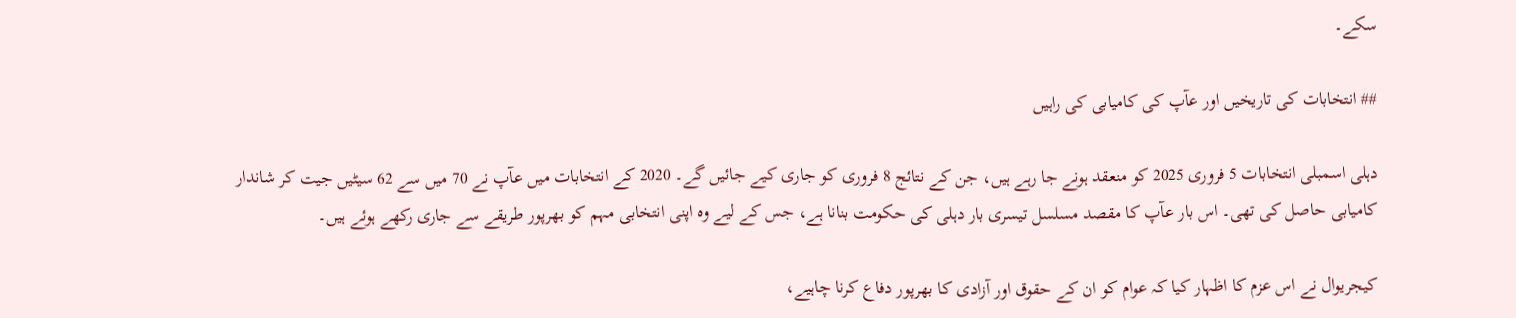سکے۔

## انتخابات کی تاریخیں اور عآپ کی کامیابی کی راہیں

دہلی اسمبلی انتخابات 5 فروری 2025 کو منعقد ہونے جا رہے ہیں، جن کے نتائج 8 فروری کو جاری کیے جائیں گے۔ 2020 کے انتخابات میں عآپ نے 70 میں سے 62 سیٹیں جیت کر شاندار کامیابی حاصل کی تھی۔ اس بار عآپ کا مقصد مسلسل تیسری بار دہلی کی حکومت بنانا ہے، جس کے لیے وہ اپنی انتخابی مہم کو بھرپور طریقے سے جاری رکھے ہوئے ہیں۔

کیجریوال نے اس عزم کا اظہار کیا کہ عوام کو ان کے حقوق اور آزادی کا بھرپور دفاع کرنا چاہیے،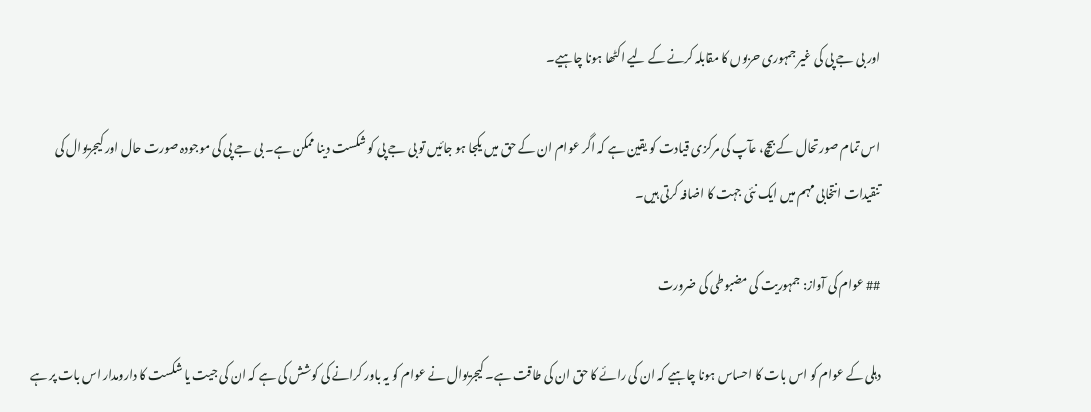اور بی جے پی کی غیر جمہوری حربوں کا مقابلہ کرنے کے لیے اکٹھا ہونا چاہیے۔

اس تمام صورتحال کے بیچ، عآپ کی مرکزی قیادت کو یقین ہے کہ اگر عوام ان کے حق میں یکجا ہو جائیں تو بی جے پی کو شکست دینا ممکن ہے۔ بی جے پی کی موجودہ صورت حال اور کیجریوال کی تنقیدات انتخابی مہم میں ایک نئی جہت کا اضافہ کرتی ہیں۔

## عوام کی آواز: جمہوریت کی مضبوطی کی ضرورت

دہلی کے عوام کو اس بات کا احساس ہونا چاہیے کہ ان کی رائے کا حق ان کی طاقت ہے۔ کیجریوال نے عوام کو یہ باور کرانے کی کوشش کی ہے کہ ان کی جیت یا شکست کا دارومدار اس بات پر ہے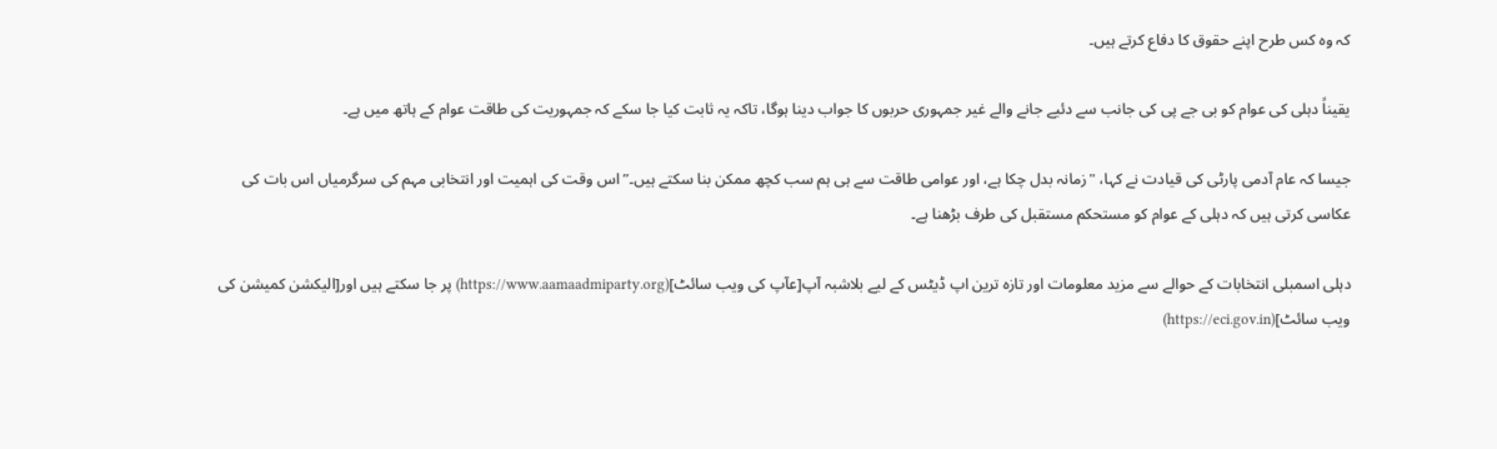کہ وہ کس طرح اپنے حقوق کا دفاع کرتے ہیں۔

یقیناً دہلی کی عوام کو بی جے پی کی جانب سے دئیے جانے والے غیر جمہوری حربوں کا جواب دینا ہوگا، تاکہ یہ ثابت کیا جا سکے کہ جمہوریت کی طاقت عوام کے ہاتھ میں ہے۔

جیسا کہ عام آدمی پارٹی کی قیادت نے کہا، "زمانہ بدل چکا ہے، اور عوامی طاقت سے ہی ہم سب کچھ ممکن بنا سکتے ہیں۔” اس وقت کی اہمیت اور انتخابی مہم کی سرگرمیاں اس بات کی عکاسی کرتی ہیں کہ دہلی کے عوام کو مستحکم مستقبل کی طرف بڑھنا ہے۔

دہلی اسمبلی انتخابات کے حوالے سے مزید معلومات اور تازہ ترین اپ ڈیٹس کے لیے بلاشبہ آپ[عآپ کی ویب سائٹ](https://www.aamaadmiparty.org) پر جا سکتے ہیں اور[الیکشن کمیشن کی ویب سائٹ](https://eci.gov.in)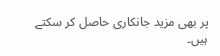پر بھی مزید جانکاری حاصل کر سکتے ہیں۔